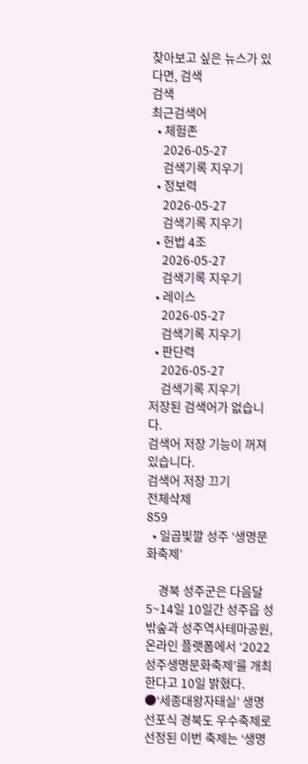찾아보고 싶은 뉴스가 있다면, 검색
검색
최근검색어
  • 체험존
    2026-05-27
    검색기록 지우기
  • 정보력
    2026-05-27
    검색기록 지우기
  • 헌법 4조
    2026-05-27
    검색기록 지우기
  • 레이스
    2026-05-27
    검색기록 지우기
  • 판단력
    2026-05-27
    검색기록 지우기
저장된 검색어가 없습니다.
검색어 저장 기능이 꺼져 있습니다.
검색어 저장 끄기
전체삭제
859
  • 일곱빛깔 성주 ‘생명문화축제’

    경북 성주군은 다음달 5~14일 10일간 성주읍 성밖숲과 성주역사테마공원, 온라인 플랫폼에서 ‘2022 성주생명문화축제’를 개최한다고 10일 밝혔다. ●‘세종대왕자태실’ 생명 선포식 경북도 우수축제로 선정된 이번 축제는 ‘생명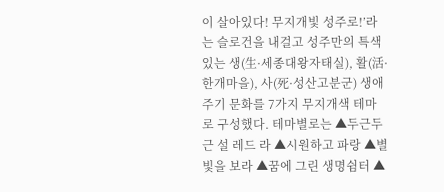이 살아있다! 무지개빛 성주로!’라는 슬로건을 내걸고 성주만의 특색 있는 생(生·세종대왕자태실), 활(活·한개마을), 사(死·성산고분군) 생애주기 문화를 7가지 무지개색 테마로 구성했다. 테마별로는 ▲두근두근 설 레드 라 ▲시원하고 파랑 ▲별빛을 보라 ▲꿈에 그린 생명쉼터 ▲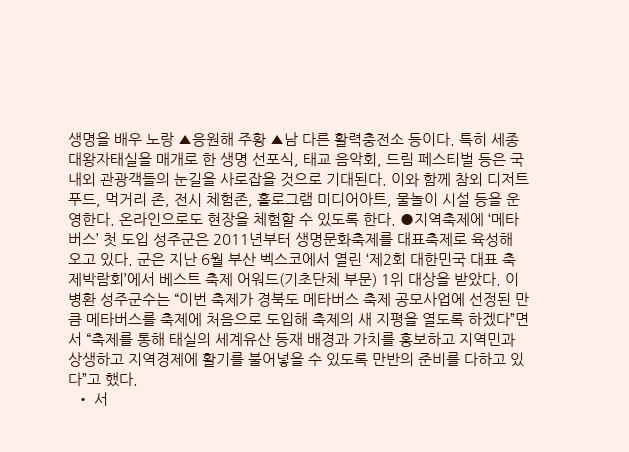생명을 배우 노랑 ▲응원해 주황 ▲남 다른 활력충전소 등이다. 특히 세종대왕자태실을 매개로 한 생명 선포식, 태교 음악회, 드림 페스티벌 등은 국내외 관광객들의 눈길을 사로잡을 것으로 기대된다. 이와 함께 참외 디저트 푸드, 먹거리 존, 전시 체험존, 홀로그램 미디어아트, 물놀이 시설 등을 운영한다. 온라인으로도 현장을 체험할 수 있도록 한다. ●지역축제에 ‘메타버스’ 첫 도입 성주군은 2011년부터 생명문화축제를 대표축제로 육성해 오고 있다. 군은 지난 6월 부산 벡스코에서 열린 ‘제2회 대한민국 대표 축제박람회’에서 베스트 축제 어워드(기초단체 부문) 1위 대상을 받았다. 이병환 성주군수는 “이번 축제가 경북도 메타버스 축제 공모사업에 선정된 만큼 메타버스를 축제에 처음으로 도입해 축제의 새 지평을 열도록 하겠다”면서 “축제를 통해 태실의 세계유산 등재 배경과 가치를 홍보하고 지역민과 상생하고 지역경제에 활기를 불어넣을 수 있도록 만반의 준비를 다하고 있다”고 했다.
  • 서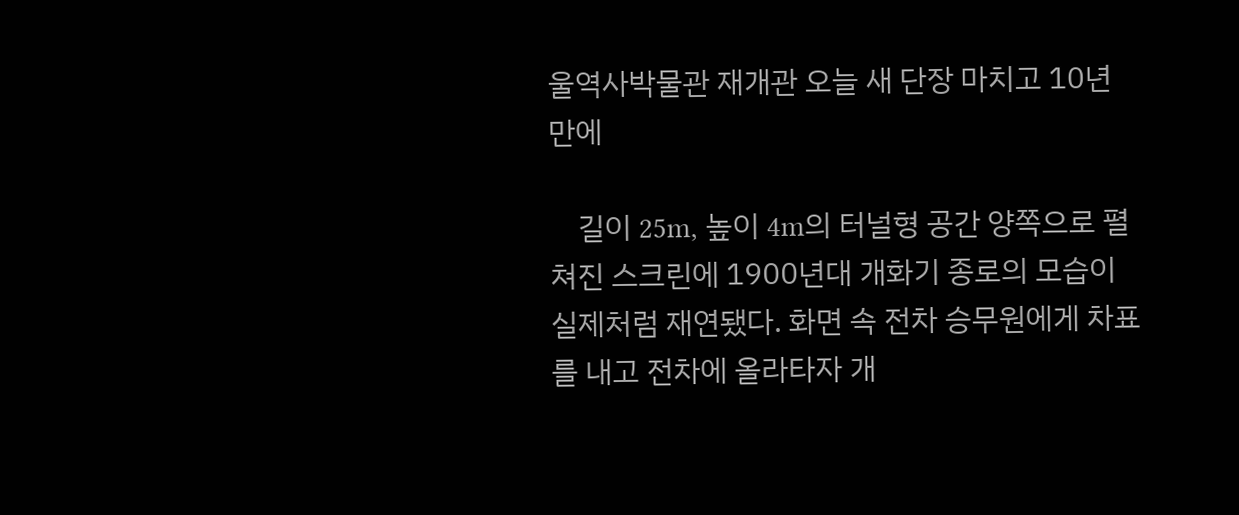울역사박물관 재개관 오늘 새 단장 마치고 10년 만에

    길이 25m, 높이 4m의 터널형 공간 양쪽으로 펼쳐진 스크린에 1900년대 개화기 종로의 모습이 실제처럼 재연됐다. 화면 속 전차 승무원에게 차표를 내고 전차에 올라타자 개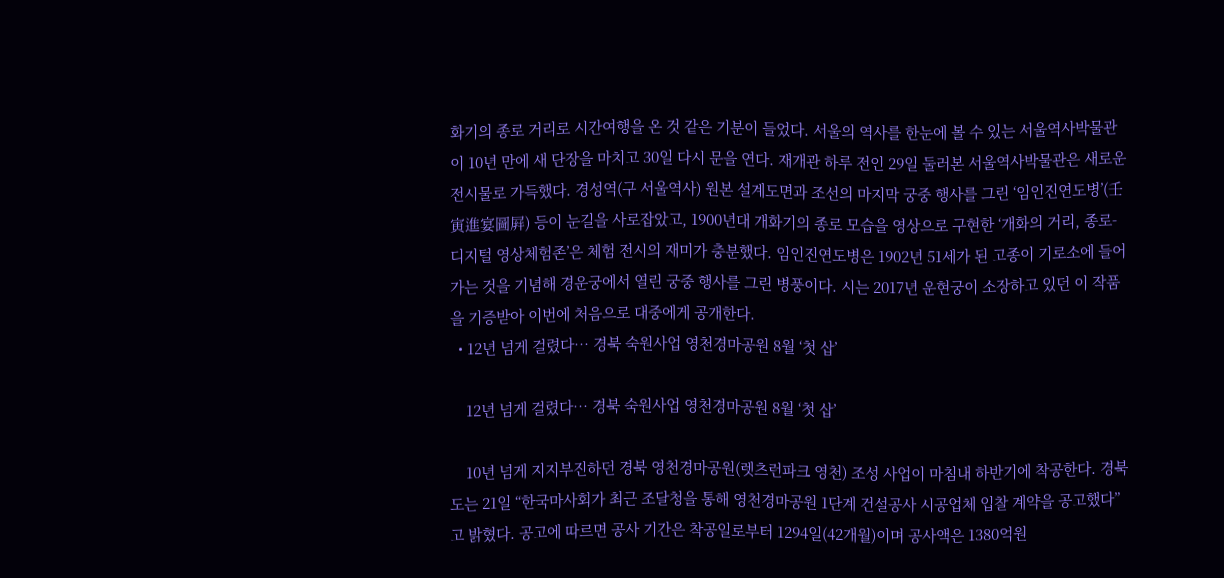화기의 종로 거리로 시간여행을 온 것 같은 기분이 들었다. 서울의 역사를 한눈에 볼 수 있는 서울역사박물관이 10년 만에 새 단장을 마치고 30일 다시 문을 연다. 재개관 하루 전인 29일 둘러본 서울역사박물관은 새로운 전시물로 가득했다. 경성역(구 서울역사) 원본 설계도면과 조선의 마지막 궁중 행사를 그린 ‘임인진연도병’(壬寅進宴圖屛) 등이 눈길을 사로잡았고, 1900년대 개화기의 종로 모습을 영상으로 구현한 ‘개화의 거리, 종로-디지털 영상체험존’은 체험 전시의 재미가 충분했다. 임인진연도병은 1902년 51세가 된 고종이 기로소에 들어가는 것을 기념해 경운궁에서 열린 궁중 행사를 그린 병풍이다. 시는 2017년 운현궁이 소장하고 있던 이 작품을 기증받아 이번에 처음으로 대중에게 공개한다.
  • 12년 넘게 걸렸다… 경북 숙원사업 영천경마공원 8월 ‘첫 삽’

    12년 넘게 걸렸다… 경북 숙원사업 영천경마공원 8월 ‘첫 삽’

    10년 넘게 지지부진하던 경북 영천경마공원(렛츠런파크 영천) 조성 사업이 마침내 하반기에 착공한다. 경북도는 21일 “한국마사회가 최근 조달청을 통해 영천경마공원 1단계 건설공사 시공업체 입찰 계약을 공고했다”고 밝혔다. 공고에 따르면 공사 기간은 착공일로부터 1294일(42개월)이며 공사액은 1380억원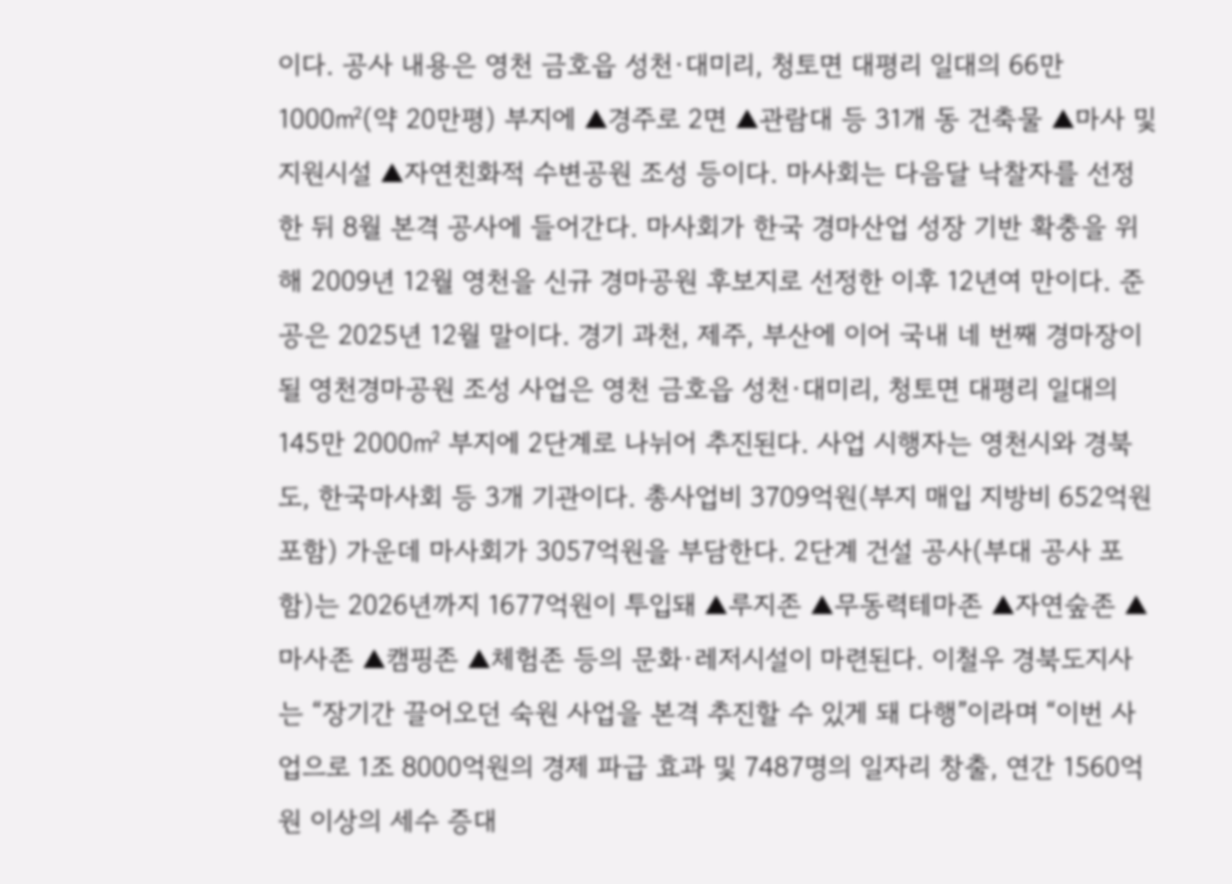이다. 공사 내용은 영천 금호읍 성천·대미리, 청토면 대평리 일대의 66만 1000㎡(약 20만평) 부지에 ▲경주로 2면 ▲관람대 등 31개 동 건축물 ▲마사 및 지원시설 ▲자연친화적 수변공원 조성 등이다. 마사회는 다음달 낙찰자를 선정한 뒤 8월 본격 공사에 들어간다. 마사회가 한국 경마산업 성장 기반 확충을 위해 2009년 12월 영천을 신규 경마공원 후보지로 선정한 이후 12년여 만이다. 준공은 2025년 12월 말이다. 경기 과천, 제주, 부산에 이어 국내 네 번째 경마장이 될 영천경마공원 조성 사업은 영천 금호읍 성천·대미리, 청토면 대평리 일대의 145만 2000㎡ 부지에 2단계로 나뉘어 추진된다. 사업 시행자는 영천시와 경북도, 한국마사회 등 3개 기관이다. 총사업비 3709억원(부지 매입 지방비 652억원 포함) 가운데 마사회가 3057억원을 부담한다. 2단계 건설 공사(부대 공사 포함)는 2026년까지 1677억원이 투입돼 ▲루지존 ▲무동력테마존 ▲자연숲존 ▲마사존 ▲캠핑존 ▲체험존 등의 문화·레저시설이 마련된다. 이철우 경북도지사는 “장기간 끌어오던 숙원 사업을 본격 추진할 수 있게 돼 다행”이라며 “이번 사업으로 1조 8000억원의 경제 파급 효과 및 7487명의 일자리 창출, 연간 1560억원 이상의 세수 증대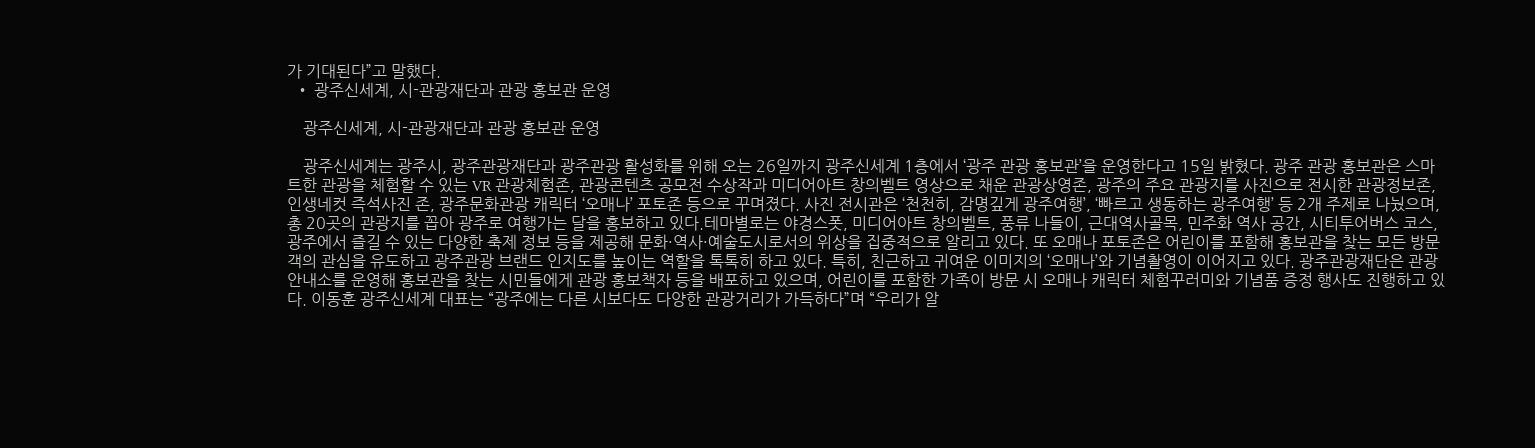가 기대된다”고 말했다.
  • 광주신세계, 시-관광재단과 관광 홍보관 운영

    광주신세계, 시-관광재단과 관광 홍보관 운영

    광주신세계는 광주시, 광주관광재단과 광주관광 활성화를 위해 오는 26일까지 광주신세계 1층에서 ‘광주 관광 홍보관’을 운영한다고 15일 밝혔다. 광주 관광 홍보관은 스마트한 관광을 체험할 수 있는 VR 관광체험존, 관광콘텐츠 공모전 수상작과 미디어아트 창의벨트 영상으로 채운 관광상영존, 광주의 주요 관광지를 사진으로 전시한 관광정보존, 인생네컷 즉석사진 존, 광주문화관광 캐릭터 ‘오매나’ 포토존 등으로 꾸며졌다. 사진 전시관은 ‘천천히, 감명깊게 광주여행’, ‘빠르고 생동하는 광주여행’ 등 2개 주제로 나눴으며, 총 20곳의 관광지를 꼽아 광주로 여행가는 달을 홍보하고 있다.테마별로는 야경스폿, 미디어아트 창의벨트, 풍류 나들이, 근대역사골목, 민주화 역사 공간, 시티투어버스 코스, 광주에서 즐길 수 있는 다양한 축제 정보 등을 제공해 문화·역사·예술도시로서의 위상을 집중적으로 알리고 있다. 또 오매나 포토존은 어린이를 포함해 홍보관을 찾는 모든 방문객의 관심을 유도하고 광주관광 브랜드 인지도를 높이는 역할을 톡톡히 하고 있다. 특히, 친근하고 귀여운 이미지의 ‘오매나’와 기념촬영이 이어지고 있다. 광주관광재단은 관광안내소를 운영해 홍보관을 찾는 시민들에게 관광 홍보책자 등을 배포하고 있으며, 어린이를 포함한 가족이 방문 시 오매나 캐릭터 체험꾸러미와 기념품 증정 행사도 진행하고 있다. 이동훈 광주신세계 대표는 “광주에는 다른 시보다도 다양한 관광거리가 가득하다”며 “우리가 알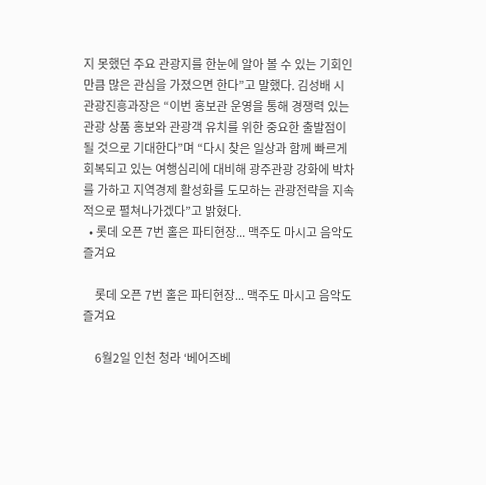지 못했던 주요 관광지를 한눈에 알아 볼 수 있는 기회인 만큼 많은 관심을 가졌으면 한다”고 말했다. 김성배 시 관광진흥과장은 “이번 홍보관 운영을 통해 경쟁력 있는 관광 상품 홍보와 관광객 유치를 위한 중요한 출발점이 될 것으로 기대한다”며 “다시 찾은 일상과 함께 빠르게 회복되고 있는 여행심리에 대비해 광주관광 강화에 박차를 가하고 지역경제 활성화를 도모하는 관광전략을 지속적으로 펼쳐나가겠다”고 밝혔다.
  • 롯데 오픈 7번 홀은 파티현장... 맥주도 마시고 음악도 즐겨요

    롯데 오픈 7번 홀은 파티현장... 맥주도 마시고 음악도 즐겨요

    6월2일 인천 청라 ‘베어즈베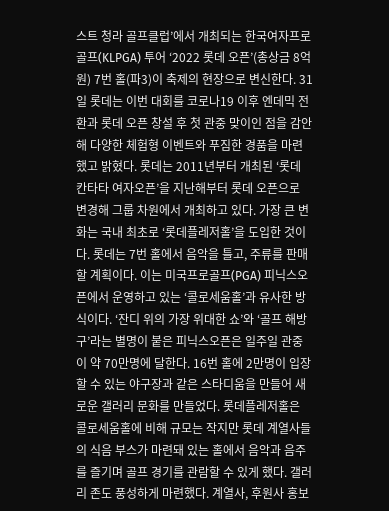스트 청라 골프클럽’에서 개최되는 한국여자프로골프(KLPGA) 투어 ‘2022 롯데 오픈’(총상금 8억원) 7번 홀(파3)이 축제의 현장으로 변신한다. 31일 롯데는 이번 대회를 코로나19 이후 엔데믹 전환과 롯데 오픈 창설 후 첫 관중 맞이인 점을 감안해 다양한 체험형 이벤트와 푸짐한 경품을 마련했고 밝혔다. 롯데는 2011년부터 개최된 ‘롯데 칸타타 여자오픈’을 지난해부터 롯데 오픈으로 변경해 그룹 차원에서 개최하고 있다. 가장 큰 변화는 국내 최초로 ‘롯데플레저홀’을 도입한 것이다. 롯데는 7번 홀에서 음악을 틀고, 주류를 판매할 계획이다. 이는 미국프로골프(PGA) 피닉스오픈에서 운영하고 있는 ‘콜로세움홀’과 유사한 방식이다. ‘잔디 위의 가장 위대한 쇼’와 ‘골프 해방구’라는 별명이 붙은 피닉스오픈은 일주일 관중이 약 70만명에 달한다. 16번 홀에 2만명이 입장할 수 있는 야구장과 같은 스타디움을 만들어 새로운 갤러리 문화를 만들었다. 롯데플레저홀은 콜로세움홀에 비해 규모는 작지만 롯데 계열사들의 식음 부스가 마련돼 있는 홀에서 음악과 음주를 즐기며 골프 경기를 관람할 수 있게 했다. 갤러리 존도 풍성하게 마련했다. 계열사, 후원사 홍보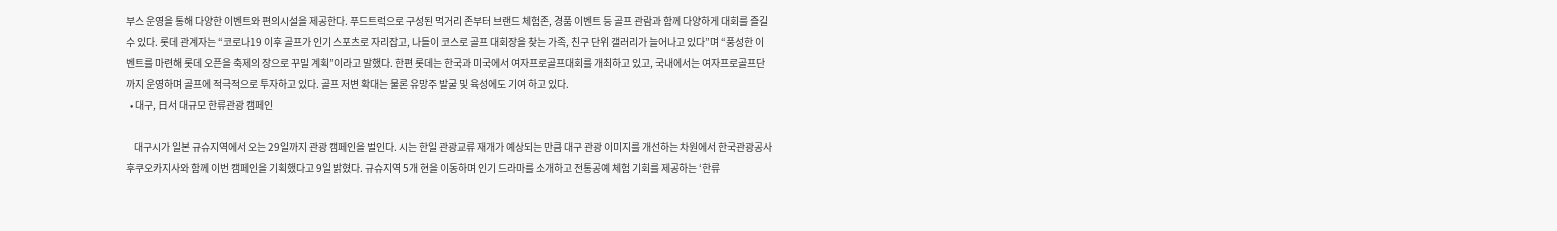부스 운영을 통해 다양한 이벤트와 편의시설을 제공한다. 푸드트럭으로 구성된 먹거리 존부터 브랜드 체험존, 경품 이벤트 등 골프 관람과 함께 다양하게 대회를 즐길 수 있다. 롯데 관계자는 “코로나19 이후 골프가 인기 스포츠로 자리잡고, 나들이 코스로 골프 대회장을 찾는 가족, 친구 단위 갤러리가 늘어나고 있다”며 “풍성한 이벤트를 마련해 롯데 오픈을 축제의 장으로 꾸밀 계획”이라고 말했다. 한편 롯데는 한국과 미국에서 여자프로골프대회를 개최하고 있고, 국내에서는 여자프로골프단까지 운영하며 골프에 적극적으로 투자하고 있다. 골프 저변 확대는 물론 유망주 발굴 및 육성에도 기여 하고 있다.
  • 대구, 日서 대규모 한류관광 캠페인

    대구시가 일본 규슈지역에서 오는 29일까지 관광 캠페인을 벌인다. 시는 한일 관광교류 재개가 예상되는 만큼 대구 관광 이미지를 개선하는 차원에서 한국관광공사 후쿠오카지사와 함께 이번 캠페인을 기획했다고 9일 밝혔다. 규슈지역 5개 현을 이동하며 인기 드라마를 소개하고 전통공예 체험 기회를 제공하는 ‘한류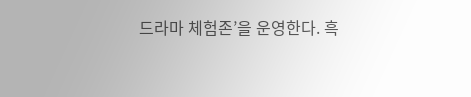드라마 체험존’을 운영한다. 흑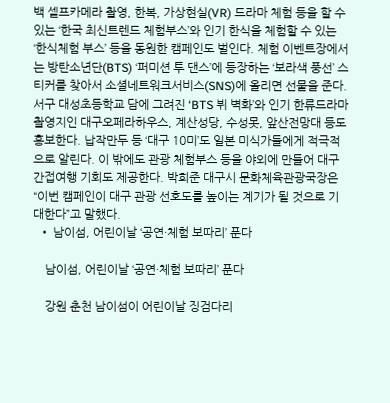백 셀프카메라 촬영, 한복, 가상현실(VR) 드라마 체험 등을 할 수 있는 ‘한국 최신트렌드 체험부스’와 인기 한식을 체험할 수 있는 ‘한식체험 부스’ 등을 동원한 캠페인도 벌인다. 체험 이벤트장에서는 방탄소년단(BTS) ‘퍼미션 투 댄스’에 등장하는 ‘보라색 풍선’ 스티커를 찾아서 소셜네트워크서비스(SNS)에 올리면 선물을 준다. 서구 대성초등학교 담에 그려진 ‘BTS 뷔 벽화’와 인기 한류드라마 촬영지인 대구오페라하우스, 계산성당, 수성못, 앞산전망대 등도 홍보한다. 납작만두 등 ‘대구 10미’도 일본 미식가들에게 적극적으로 알린다. 이 밖에도 관광 체험부스 등을 야외에 만들어 대구 간접여행 기회도 제공한다. 박희준 대구시 문화체육관광국장은 “이번 캠페인이 대구 관광 선호도를 높이는 계기가 될 것으로 기대한다”고 말했다.
  • 남이섬, 어린이날 ‘공연·체험 보따리’ 푼다

    남이섬, 어린이날 ‘공연·체험 보따리’ 푼다

    강원 춘천 남이섬이 어린이날 징검다리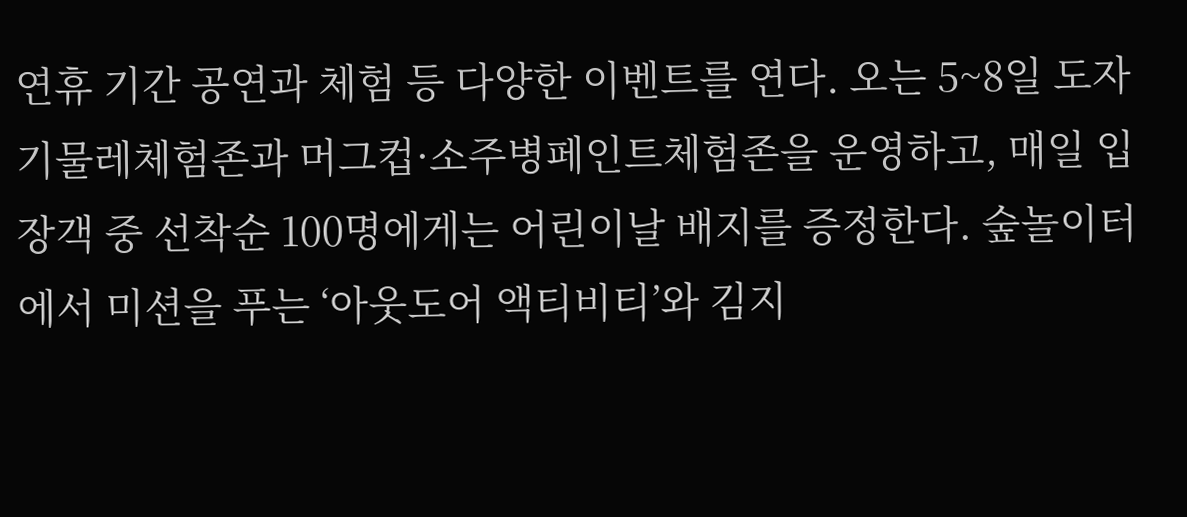연휴 기간 공연과 체험 등 다양한 이벤트를 연다. 오는 5~8일 도자기물레체험존과 머그컵·소주병페인트체험존을 운영하고, 매일 입장객 중 선착순 100명에게는 어린이날 배지를 증정한다. 숲놀이터에서 미션을 푸는 ‘아웃도어 액티비티’와 김지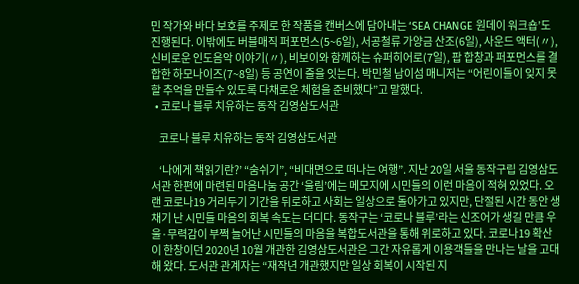민 작가와 바다 보호를 주제로 한 작품을 캔버스에 담아내는 ‘SEA CHANGE 원데이 워크숍’도 진행된다. 이밖에도 버블매직 퍼포먼스(5~6일), 서공철류 가양금 산조(6일), 사운드 액터(〃), 신비로운 인도음악 이야기(〃), 비보이와 함께하는 슈퍼히어로(7일), 팝 합창과 퍼포먼스를 결합한 하모나이즈(7~8일) 등 공연이 줄을 잇는다. 박민철 남이섬 매니저는 “어린이들이 잊지 못할 추억을 만들수 있도록 다채로운 체험을 준비했다”고 말했다.
  • 코로나 블루 치유하는 동작 김영삼도서관

    코로나 블루 치유하는 동작 김영삼도서관

    ‘나에게 책읽기란?’ “숨쉬기”, “비대면으로 떠나는 여행”. 지난 20일 서울 동작구립 김영삼도서관 한편에 마련된 마음나눔 공간 ‘울림’에는 메모지에 시민들의 이런 마음이 적혀 있었다. 오랜 코로나19 거리두기 기간을 뒤로하고 사회는 일상으로 돌아가고 있지만, 단절된 시간 동안 생채기 난 시민들 마음의 회복 속도는 더디다. 동작구는 ‘코로나 블루’라는 신조어가 생길 만큼 우울·무력감이 부쩍 늘어난 시민들의 마음을 복합도서관을 통해 위로하고 있다. 코로나19 확산이 한창이던 2020년 10월 개관한 김영삼도서관은 그간 자유롭게 이용객들을 만나는 날을 고대해 왔다. 도서관 관계자는 “재작년 개관했지만 일상 회복이 시작된 지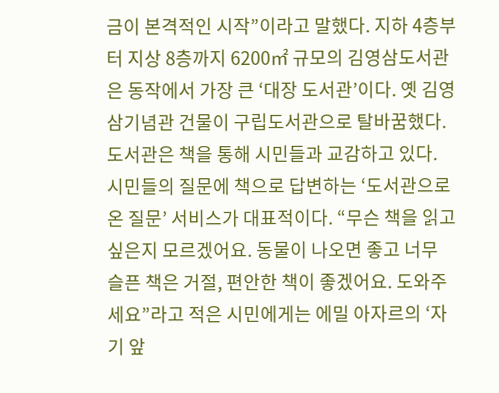금이 본격적인 시작”이라고 말했다. 지하 4층부터 지상 8층까지 6200㎡ 규모의 김영삼도서관은 동작에서 가장 큰 ‘대장 도서관’이다. 옛 김영삼기념관 건물이 구립도서관으로 탈바꿈했다. 도서관은 책을 통해 시민들과 교감하고 있다. 시민들의 질문에 책으로 답변하는 ‘도서관으로 온 질문’ 서비스가 대표적이다. “무슨 책을 읽고 싶은지 모르겠어요. 동물이 나오면 좋고 너무 슬픈 책은 거절, 편안한 책이 좋겠어요. 도와주세요”라고 적은 시민에게는 에밀 아자르의 ‘자기 앞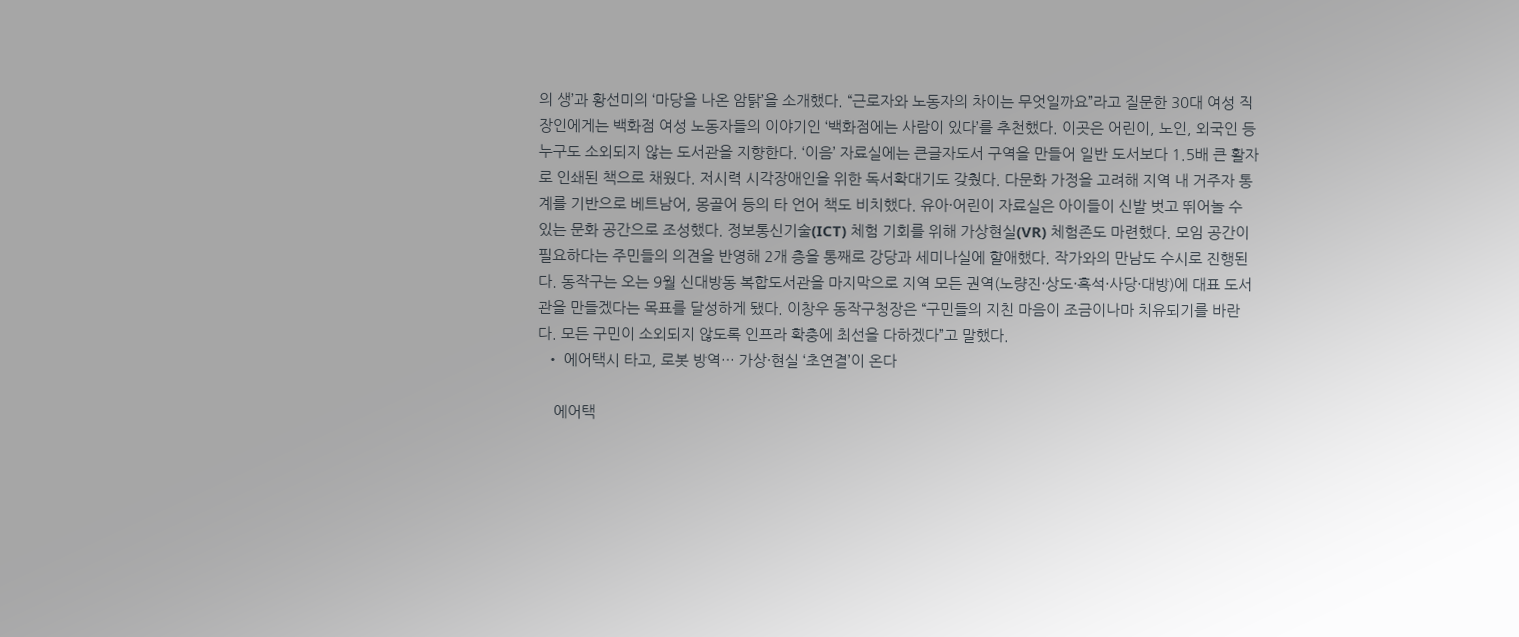의 생’과 황선미의 ‘마당을 나온 암탉’을 소개했다. “근로자와 노동자의 차이는 무엇일까요”라고 질문한 30대 여성 직장인에게는 백화점 여성 노동자들의 이야기인 ‘백화점에는 사람이 있다’를 추천했다. 이곳은 어린이, 노인, 외국인 등 누구도 소외되지 않는 도서관을 지향한다. ‘이음’ 자료실에는 큰글자도서 구역을 만들어 일반 도서보다 1.5배 큰 활자로 인쇄된 책으로 채웠다. 저시력 시각장애인을 위한 독서확대기도 갖췄다. 다문화 가정을 고려해 지역 내 거주자 통계를 기반으로 베트남어, 몽골어 등의 타 언어 책도 비치했다. 유아·어린이 자료실은 아이들이 신발 벗고 뛰어놀 수 있는 문화 공간으로 조성했다. 정보통신기술(ICT) 체험 기회를 위해 가상현실(VR) 체험존도 마련했다. 모임 공간이 필요하다는 주민들의 의견을 반영해 2개 층을 통째로 강당과 세미나실에 할애했다. 작가와의 만남도 수시로 진행된다. 동작구는 오는 9월 신대방동 복합도서관을 마지막으로 지역 모든 권역(노량진·상도·흑석·사당·대방)에 대표 도서관을 만들겠다는 목표를 달성하게 됐다. 이창우 동작구청장은 “구민들의 지친 마음이 조금이나마 치유되기를 바란다. 모든 구민이 소외되지 않도록 인프라 확충에 최선을 다하겠다”고 말했다.
  • 에어택시 타고, 로봇 방역… 가상·현실 ‘초연결’이 온다

    에어택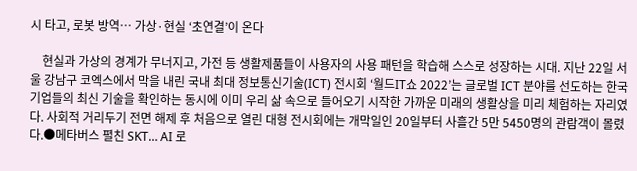시 타고, 로봇 방역… 가상·현실 ‘초연결’이 온다

    현실과 가상의 경계가 무너지고, 가전 등 생활제품들이 사용자의 사용 패턴을 학습해 스스로 성장하는 시대. 지난 22일 서울 강남구 코엑스에서 막을 내린 국내 최대 정보통신기술(ICT) 전시회 ‘월드IT쇼 2022’는 글로벌 ICT 분야를 선도하는 한국 기업들의 최신 기술을 확인하는 동시에 이미 우리 삶 속으로 들어오기 시작한 가까운 미래의 생활상을 미리 체험하는 자리였다. 사회적 거리두기 전면 해제 후 처음으로 열린 대형 전시회에는 개막일인 20일부터 사흘간 5만 5450명의 관람객이 몰렸다.●메타버스 펼친 SKT… AI 로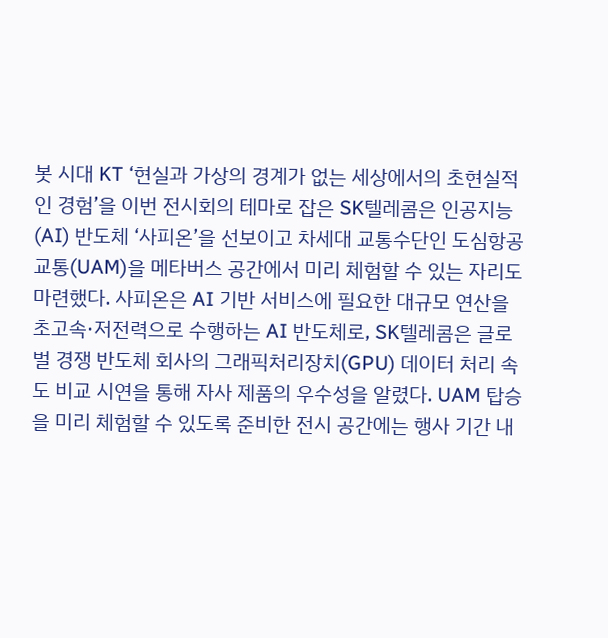봇 시대 KT ‘현실과 가상의 경계가 없는 세상에서의 초현실적인 경험’을 이번 전시회의 테마로 잡은 SK텔레콤은 인공지능(AI) 반도체 ‘사피온’을 선보이고 차세대 교통수단인 도심항공교통(UAM)을 메타버스 공간에서 미리 체험할 수 있는 자리도 마련했다. 사피온은 AI 기반 서비스에 필요한 대규모 연산을 초고속·저전력으로 수행하는 AI 반도체로, SK텔레콤은 글로벌 경쟁 반도체 회사의 그래픽처리장치(GPU) 데이터 처리 속도 비교 시연을 통해 자사 제품의 우수성을 알렸다. UAM 탑승을 미리 체험할 수 있도록 준비한 전시 공간에는 행사 기간 내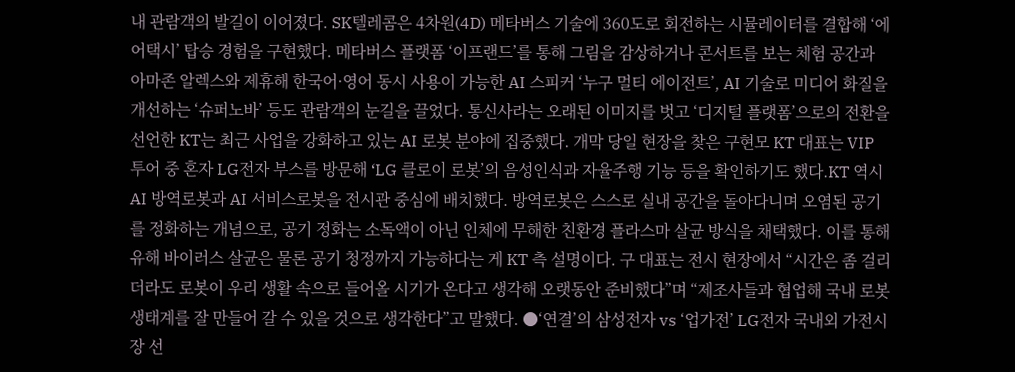내 관람객의 발길이 이어졌다. SK텔레콤은 4차원(4D) 메타버스 기술에 360도로 회전하는 시뮬레이터를 결합해 ‘에어택시’ 탑승 경험을 구현했다. 메타버스 플랫폼 ‘이프랜드’를 통해 그림을 감상하거나 콘서트를 보는 체험 공간과 아마존 알렉스와 제휴해 한국어·영어 동시 사용이 가능한 AI 스피커 ‘누구 멀티 에이전트’, AI 기술로 미디어 화질을 개선하는 ‘슈퍼노바’ 등도 관람객의 눈길을 끌었다. 통신사라는 오래된 이미지를 벗고 ‘디지털 플랫폼’으로의 전환을 선언한 KT는 최근 사업을 강화하고 있는 AI 로봇 분야에 집중했다. 개막 당일 현장을 찾은 구현모 KT 대표는 VIP 투어 중 혼자 LG전자 부스를 방문해 ‘LG 클로이 로봇’의 음성인식과 자율주행 기능 등을 확인하기도 했다.KT 역시 AI 방역로봇과 AI 서비스로봇을 전시관 중심에 배치했다. 방역로봇은 스스로 실내 공간을 돌아다니며 오염된 공기를 정화하는 개념으로, 공기 정화는 소독액이 아닌 인체에 무해한 친환경 플라스마 살균 방식을 채택했다. 이를 통해 유해 바이러스 살균은 물론 공기 청정까지 가능하다는 게 KT 측 설명이다. 구 대표는 전시 현장에서 “시간은 좀 걸리더라도 로봇이 우리 생활 속으로 들어올 시기가 온다고 생각해 오랫동안 준비했다”며 “제조사들과 협업해 국내 로봇 생태계를 잘 만들어 갈 수 있을 것으로 생각한다”고 말했다. ●‘연결’의 삼성전자 vs ‘업가전’ LG전자 국내외 가전시장 선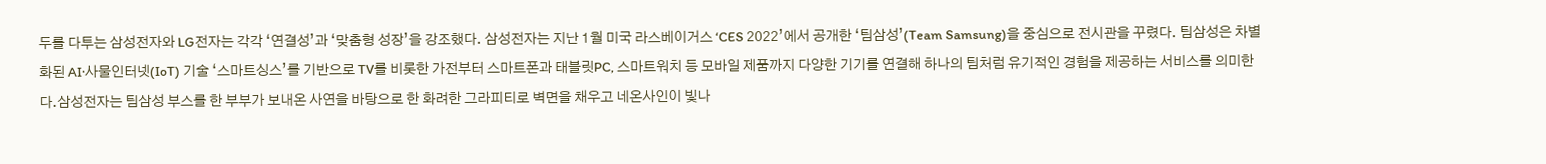두를 다투는 삼성전자와 LG전자는 각각 ‘연결성’과 ‘맞춤형 성장’을 강조했다. 삼성전자는 지난 1월 미국 라스베이거스 ‘CES 2022’에서 공개한 ‘팀삼성’(Team Samsung)을 중심으로 전시관을 꾸렸다. 팀삼성은 차별화된 AI·사물인터넷(IoT) 기술 ‘스마트싱스’를 기반으로 TV를 비롯한 가전부터 스마트폰과 태블릿PC, 스마트워치 등 모바일 제품까지 다양한 기기를 연결해 하나의 팀처럼 유기적인 경험을 제공하는 서비스를 의미한다.삼성전자는 팀삼성 부스를 한 부부가 보내온 사연을 바탕으로 한 화려한 그라피티로 벽면을 채우고 네온사인이 빛나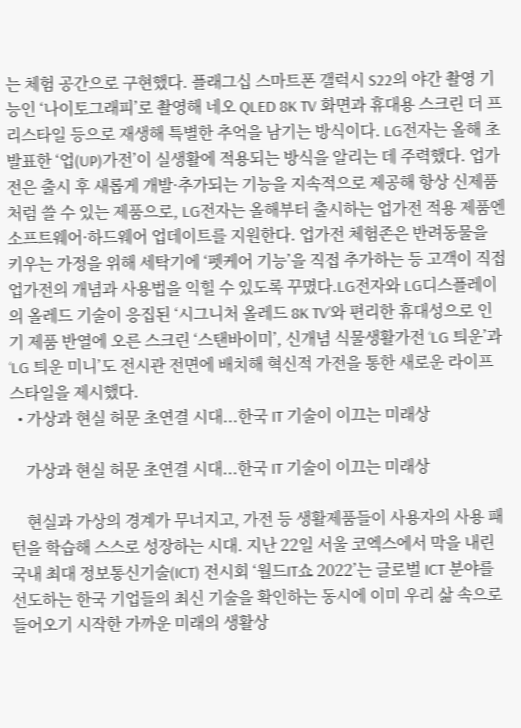는 체험 공간으로 구현했다. 플래그십 스마트폰 갤럭시 S22의 야간 촬영 기능인 ‘나이토그래피’로 촬영해 네오 QLED 8K TV 화면과 휴대용 스크린 더 프리스타일 등으로 재생해 특별한 추억을 남기는 방식이다. LG전자는 올해 초 발표한 ‘업(UP)가전’이 실생활에 적용되는 방식을 알리는 데 주력했다. 업가전은 출시 후 새롭게 개발·추가되는 기능을 지속적으로 제공해 항상 신제품처럼 쓸 수 있는 제품으로, LG전자는 올해부터 출시하는 업가전 적용 제품엔 소프트웨어·하드웨어 업데이트를 지원한다. 업가전 체험존은 반려동물을 키우는 가정을 위해 세탁기에 ‘펫케어 기능’을 직접 추가하는 등 고객이 직접 업가전의 개념과 사용법을 익힐 수 있도록 꾸몄다.LG전자와 LG디스플레이의 올레드 기술이 응집된 ‘시그니처 올레드 8K TV’와 편리한 휴대성으로 인기 제품 반열에 오른 스크린 ‘스탠바이미’, 신개념 식물생활가전 ‘LG 틔운’과 ‘LG 틔운 미니’도 전시관 전면에 배치해 혁신적 가전을 통한 새로운 라이프스타일을 제시했다.
  • 가상과 현실 허문 초연결 시대...한국 IT 기술이 이끄는 미래상

    가상과 현실 허문 초연결 시대...한국 IT 기술이 이끄는 미래상

    현실과 가상의 경계가 무너지고, 가전 등 생활제품들이 사용자의 사용 패턴을 학습해 스스로 성장하는 시대. 지난 22일 서울 코엑스에서 막을 내린 국내 최대 정보통신기술(ICT) 전시회 ‘월드IT쇼 2022’는 글로벌 ICT 분야를 선도하는 한국 기업들의 최신 기술을 확인하는 동시에 이미 우리 삶 속으로 들어오기 시작한 가까운 미래의 생활상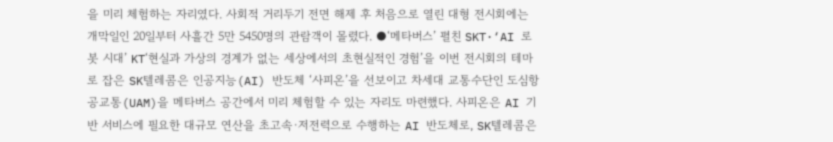을 미리 체험하는 자리였다. 사회적 거리두기 전면 해제 후 처음으로 열린 대형 전시회에는 개막일인 20일부터 사흘간 5만 5450명의 관람객이 몰렸다. ●‘메타버스’ 펼친 SKT·‘AI 로봇 시대’ KT‘현실과 가상의 경계가 없는 세상에서의 초현실적인 경험’을 이번 전시회의 테마로 잡은 SK텔레콤은 인공지능(AI) 반도체 ‘사피온’을 선보이고 차세대 교통수단인 도심항공교통(UAM)을 메타버스 공간에서 미리 체험할 수 있는 자리도 마련했다. 사피온은 AI 기반 서비스에 필요한 대규모 연산을 초고속·저전력으로 수행하는 AI 반도체로, SK텔레콤은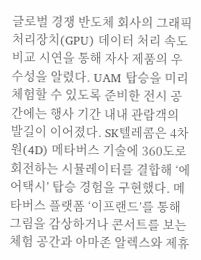글로벌 경쟁 반도체 회사의 그래픽처리장치(GPU) 데이터 처리 속도 비교 시연을 통해 자사 제품의 우수성을 알렸다. UAM 탑승을 미리 체험할 수 있도록 준비한 전시 공간에는 행사 기간 내내 관람객의 발길이 이어졌다. SK텔레콤은 4차원(4D) 메타버스 기술에 360도로 회전하는 시뮬레이터를 결합해 ‘에어택시’ 탑승 경험을 구현했다. 메타버스 플랫폼 ‘이프랜드’를 통해 그림을 감상하거나 콘서트를 보는 체험 공간과 아마존 알렉스와 제휴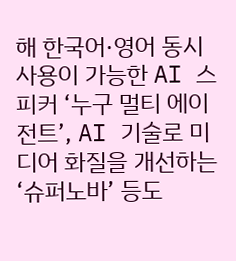해 한국어·영어 동시 사용이 가능한 AI 스피커 ‘누구 멀티 에이전트’, AI 기술로 미디어 화질을 개선하는 ‘슈퍼노바’ 등도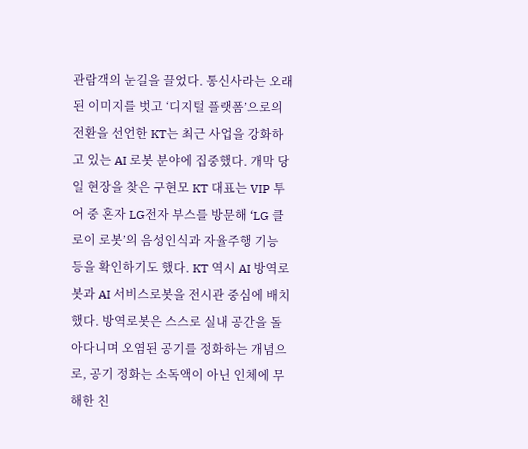관람객의 눈길을 끌었다. 통신사라는 오래된 이미지를 벗고 ‘디지털 플랫폼’으로의 전환을 선언한 KT는 최근 사업을 강화하고 있는 AI 로봇 분야에 집중했다. 개막 당일 현장을 찾은 구현모 KT 대표는 VIP 투어 중 혼자 LG전자 부스를 방문해 ‘LG 클로이 로봇’의 음성인식과 자율주행 기능 등을 확인하기도 했다. KT 역시 AI 방역로봇과 AI 서비스로봇을 전시관 중심에 배치했다. 방역로봇은 스스로 실내 공간을 돌아다니며 오염된 공기를 정화하는 개념으로, 공기 정화는 소독액이 아닌 인체에 무해한 친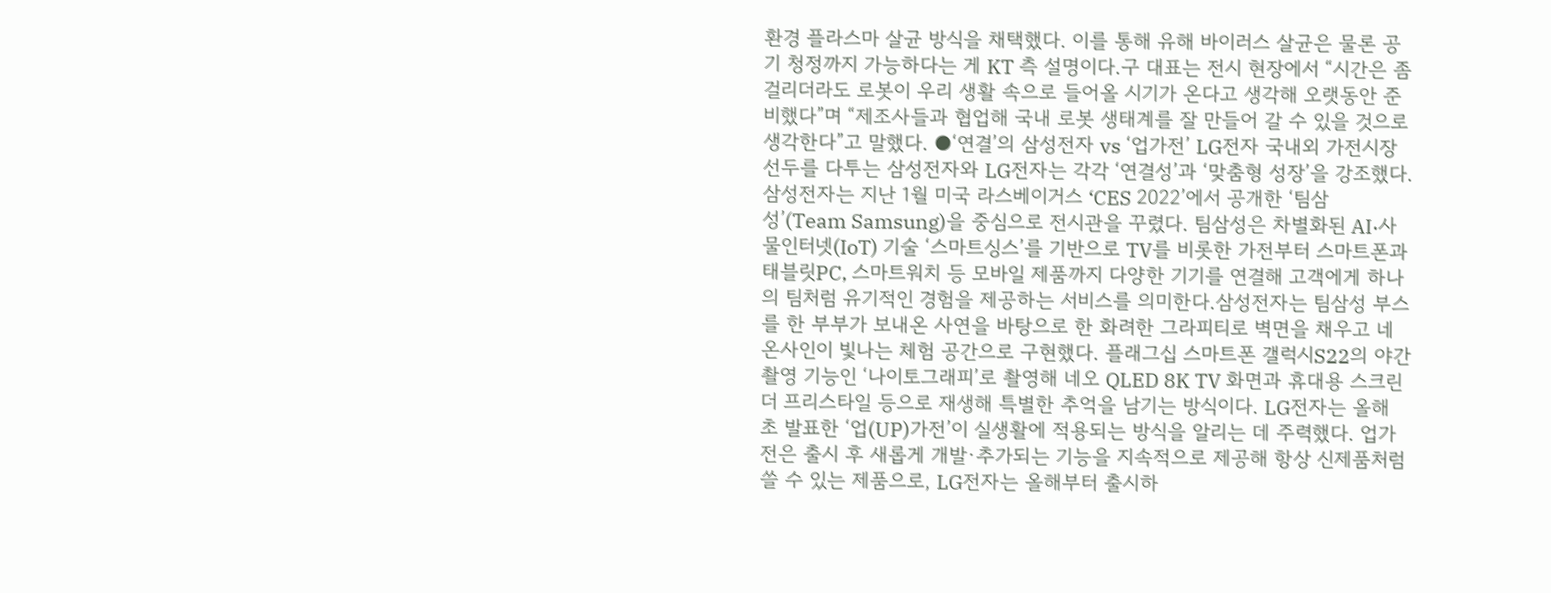환경 플라스마 살균 방식을 채택했다. 이를 통해 유해 바이러스 살균은 물론 공기 청정까지 가능하다는 게 KT 측 설명이다.구 대표는 전시 현장에서 “시간은 좀 걸리더라도 로봇이 우리 생활 속으로 들어올 시기가 온다고 생각해 오랫동안 준비했다”며 “제조사들과 협업해 국내 로봇 생태계를 잘 만들어 갈 수 있을 것으로 생각한다”고 말했다. ●‘연결’의 삼성전자 vs ‘업가전’ LG전자 국내외 가전시장 선두를 다투는 삼성전자와 LG전자는 각각 ‘연결성’과 ‘맞춤형 성장’을 강조했다. 삼성전자는 지난 1월 미국 라스베이거스 ‘CES 2022’에서 공개한 ‘팀삼성’(Team Samsung)을 중심으로 전시관을 꾸렸다. 팀삼성은 차별화된 AI·사물인터넷(IoT) 기술 ‘스마트싱스’를 기반으로 TV를 비롯한 가전부터 스마트폰과 태블릿PC, 스마트워치 등 모바일 제품까지 다양한 기기를 연결해 고객에게 하나의 팀처럼 유기적인 경험을 제공하는 서비스를 의미한다.삼성전자는 팀삼성 부스를 한 부부가 보내온 사연을 바탕으로 한 화려한 그라피티로 벽면을 채우고 네온사인이 빛나는 체험 공간으로 구현했다. 플래그십 스마트폰 갤럭시S22의 야간 촬영 기능인 ‘나이토그래피’로 촬영해 네오 QLED 8K TV 화면과 휴대용 스크린 더 프리스타일 등으로 재생해 특별한 추억을 남기는 방식이다. LG전자는 올해 초 발표한 ‘업(UP)가전’이 실생활에 적용되는 방식을 알리는 데 주력했다. 업가전은 출시 후 새롭게 개발·추가되는 기능을 지속적으로 제공해 항상 신제품처럼 쓸 수 있는 제품으로, LG전자는 올해부터 출시하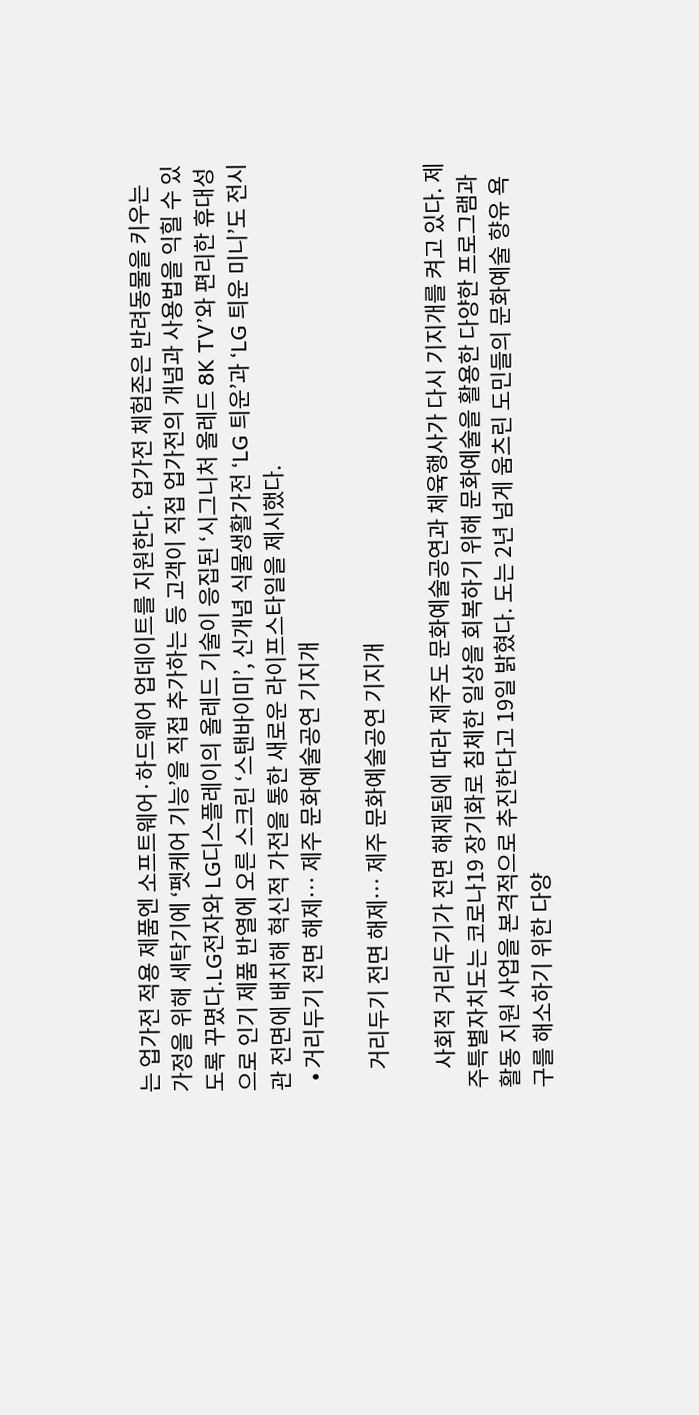는 업가전 적용 제품엔 소프트웨어·하드웨어 업데이트를 지원한다. 업가전 체험존은 반려동물을 키우는 가정을 위해 세탁기에 ‘펫케어 기능’을 직접 추가하는 등 고객이 직접 업가전의 개념과 사용법을 익힐 수 있도록 꾸몄다.LG전자와 LG디스플레이의 올레드 기술이 응집된 ‘시그니처 올레드 8K TV’와 편리한 휴대성으로 인기 제품 반열에 오른 스크린 ‘스탠바이미’, 신개념 식물생활가전 ‘LG 틔운’과 ‘LG 틔운 미니’도 전시관 전면에 배치해 혁신적 가전을 통한 새로운 라이프스타일을 제시했다.
  • 거리두기 전면 해제… 제주 문화예술공연 기지개

    거리두기 전면 해제… 제주 문화예술공연 기지개

    사회적 거리두기가 전면 해제됨에 따라 제주도 문화예술공연과 체육행사가 다시 기지개를 켜고 있다. 제주특별자치도는 코로나19 장기화로 침체한 일상을 회복하기 위해 문화예술을 활용한 다양한 프로그램과 활동 지원 사업을 본격적으로 추진한다고 19일 밝혔다. 도는 2년 넘게 움츠린 도민들의 문화예술 향유 욕구를 해소하기 위한 다양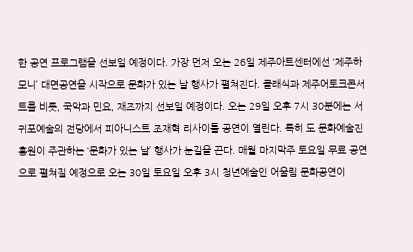한 공연 프로그램을 선보일 예정이다. 가장 먼저 오는 26일 제주아트센터에선 ‘제주하모니’ 대면공연을 시작으로 문화가 있는 날 행사가 펼쳐진다. 클래식과 제주어토크콘서트를 비롯, 국악과 민요, 재즈까지 선보일 예정이다. 오는 29일 오후 7시 30분에는 서귀포예술의 전당에서 피아니스트 조재혁 리사이틀 공연이 열린다. 특히 도 문화예술진흥원이 주관하는 ‘문화가 있는 날’ 행사가 눈길을 끈다. 매월 마지막주 토요일 무료 공연으로 펼쳐질 예정으로 오는 30일 토요일 오후 3시 청년예술인 어울림 문화공연이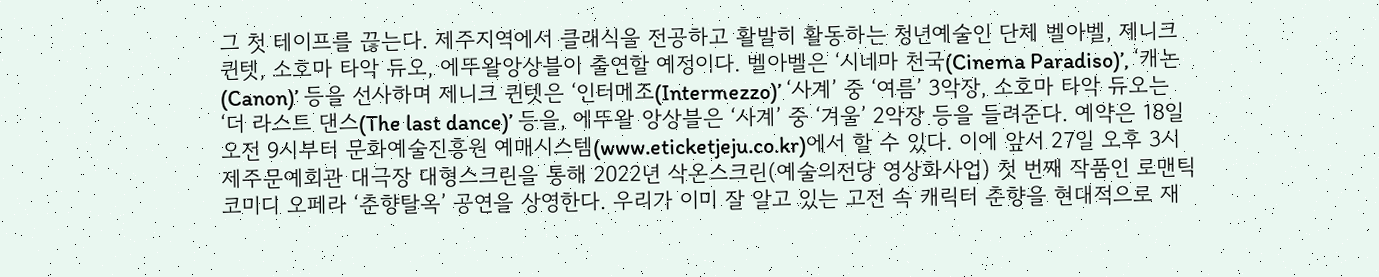그 첫 테이프를 끊는다. 제주지역에서 클래식을 전공하고 활발히 활동하는 청년예술인 단체 벨아벨, 제니크 퀸텟, 소호마 타악 듀오, 에뚜왈앙상블이 출연할 예정이다. 벨아벨은 ‘시네마 천국(Cinema Paradiso)’, ‘캐논(Canon)’ 등을 선사하며 제니크 퀸텟은 ‘인터메조(Intermezzo)’ ‘사계’ 중 ‘여름’ 3악장, 소호마 타악 듀오는 ‘더 라스트 댄스(The last dance)’ 등을, 에뚜왈 앙상블은 ‘사계’ 중 ‘겨울’ 2악장 등을 들려준다. 예약은 18일 오전 9시부터 문화예술진흥원 예매시스템(www.eticketjeju.co.kr)에서 할 수 있다. 이에 앞서 27일 오후 3시 제주문예회관 대극장 대형스크린을 통해 2022년 삭온스크린(예술의전당 영상화사업) 첫 번째 작품인 로맨틱 코미디 오페라 ‘춘향탈옥’ 공연을 상영한다. 우리가 이미 잘 알고 있는 고전 속 캐릭터 춘향을 현대적으로 재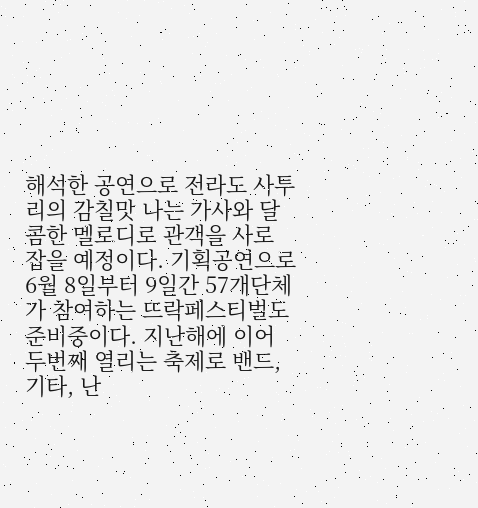해석한 공연으로 전라도 사투리의 감칠맛 나는 가사와 달콤한 멜로디로 관객을 사로 잡을 예정이다. 기획공연으로 6월 8일부터 9일간 57개단체가 참여하는 뜨락페스티벌도 준비중이다. 지난해에 이어 두번째 열리는 축제로 밴드, 기타, 난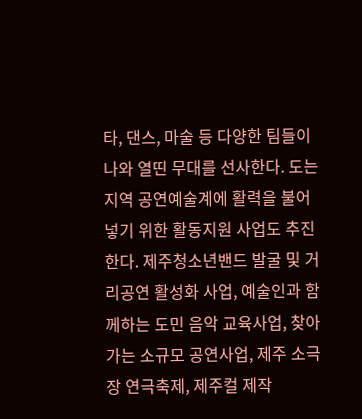타, 댄스, 마술 등 다양한 팀들이 나와 열띤 무대를 선사한다. 도는 지역 공연예술계에 활력을 불어넣기 위한 활동지원 사업도 추진한다. 제주청소년밴드 발굴 및 거리공연 활성화 사업, 예술인과 함께하는 도민 음악 교육사업, 찾아가는 소규모 공연사업, 제주 소극장 연극축제, 제주컬 제작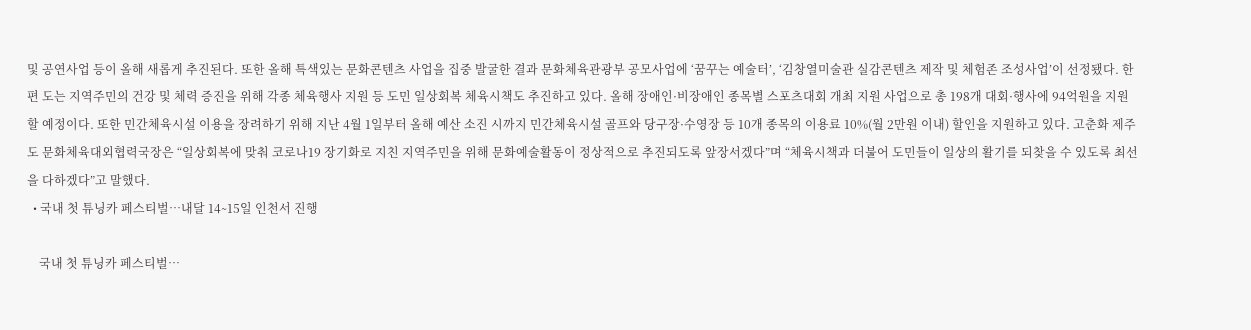및 공연사업 등이 올해 새롭게 추진된다. 또한 올해 특색있는 문화콘텐츠 사업을 집중 발굴한 결과 문화체육관광부 공모사업에 ‘꿈꾸는 예술터’, ‘김창열미술관 실감콘텐츠 제작 및 체험존 조성사업’이 선정됐다. 한편 도는 지역주민의 건강 및 체력 증진을 위해 각종 체육행사 지원 등 도민 일상회복 체육시책도 추진하고 있다. 올해 장애인·비장애인 종목별 스포츠대회 개최 지원 사업으로 총 198개 대회·행사에 94억원을 지원할 예정이다. 또한 민간체육시설 이용을 장려하기 위해 지난 4월 1일부터 올해 예산 소진 시까지 민간체육시설 골프와 당구장·수영장 등 10개 종목의 이용료 10%(월 2만원 이내) 할인을 지원하고 있다. 고춘화 제주도 문화체육대외협력국장은 “일상회복에 맞춰 코로나19 장기화로 지친 지역주민을 위해 문화예술활동이 정상적으로 추진되도록 앞장서겠다”며 “체육시책과 더불어 도민들이 일상의 활기를 되찾을 수 있도록 최선을 다하겠다”고 말했다.
  • 국내 첫 튜닝카 페스티벌…내달 14∼15일 인천서 진행

    국내 첫 튜닝카 페스티벌…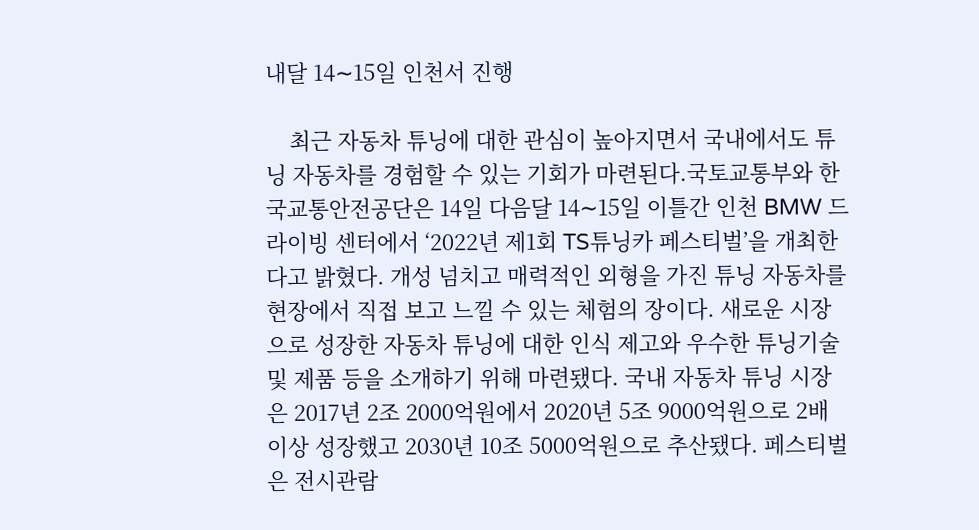내달 14∼15일 인천서 진행

    최근 자동차 튜닝에 대한 관심이 높아지면서 국내에서도 튜닝 자동차를 경험할 수 있는 기회가 마련된다.국토교통부와 한국교통안전공단은 14일 다음달 14∼15일 이틀간 인천 BMW 드라이빙 센터에서 ‘2022년 제1회 TS튜닝카 페스티벌’을 개최한다고 밝혔다. 개성 넘치고 매력적인 외형을 가진 튜닝 자동차를 현장에서 직접 보고 느낄 수 있는 체험의 장이다. 새로운 시장으로 성장한 자동차 튜닝에 대한 인식 제고와 우수한 튜닝기술 및 제품 등을 소개하기 위해 마련됐다. 국내 자동차 튜닝 시장은 2017년 2조 2000억원에서 2020년 5조 9000억원으로 2배 이상 성장했고 2030년 10조 5000억원으로 추산됐다. 페스티벌은 전시관람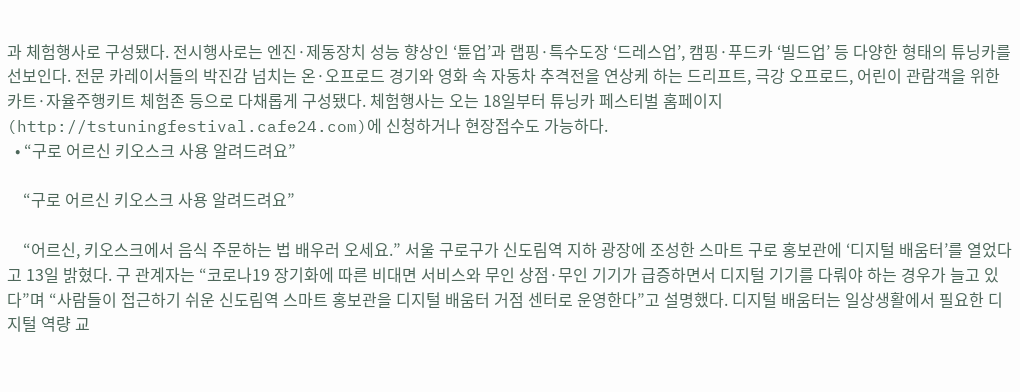과 체험행사로 구성됐다. 전시행사로는 엔진·제동장치 성능 향상인 ‘튠업’과 랩핑·특수도장 ‘드레스업’, 캠핑·푸드카 ‘빌드업’ 등 다양한 형태의 튜닝카를 선보인다. 전문 카레이서들의 박진감 넘치는 온·오프로드 경기와 영화 속 자동차 추격전을 연상케 하는 드리프트, 극강 오프로드, 어린이 관람객을 위한 카트·자율주행키트 체험존 등으로 다채롭게 구성됐다. 체험행사는 오는 18일부터 튜닝카 페스티벌 홈페이지(http://tstuningfestival.cafe24.com)에 신청하거나 현장접수도 가능하다.
  • “구로 어르신 키오스크 사용 알려드려요”

    “구로 어르신 키오스크 사용 알려드려요”

    “어르신, 키오스크에서 음식 주문하는 법 배우러 오세요.” 서울 구로구가 신도림역 지하 광장에 조성한 스마트 구로 홍보관에 ‘디지털 배움터’를 열었다고 13일 밝혔다. 구 관계자는 “코로나19 장기화에 따른 비대면 서비스와 무인 상점·무인 기기가 급증하면서 디지털 기기를 다뤄야 하는 경우가 늘고 있다”며 “사람들이 접근하기 쉬운 신도림역 스마트 홍보관을 디지털 배움터 거점 센터로 운영한다”고 설명했다. 디지털 배움터는 일상생활에서 필요한 디지털 역량 교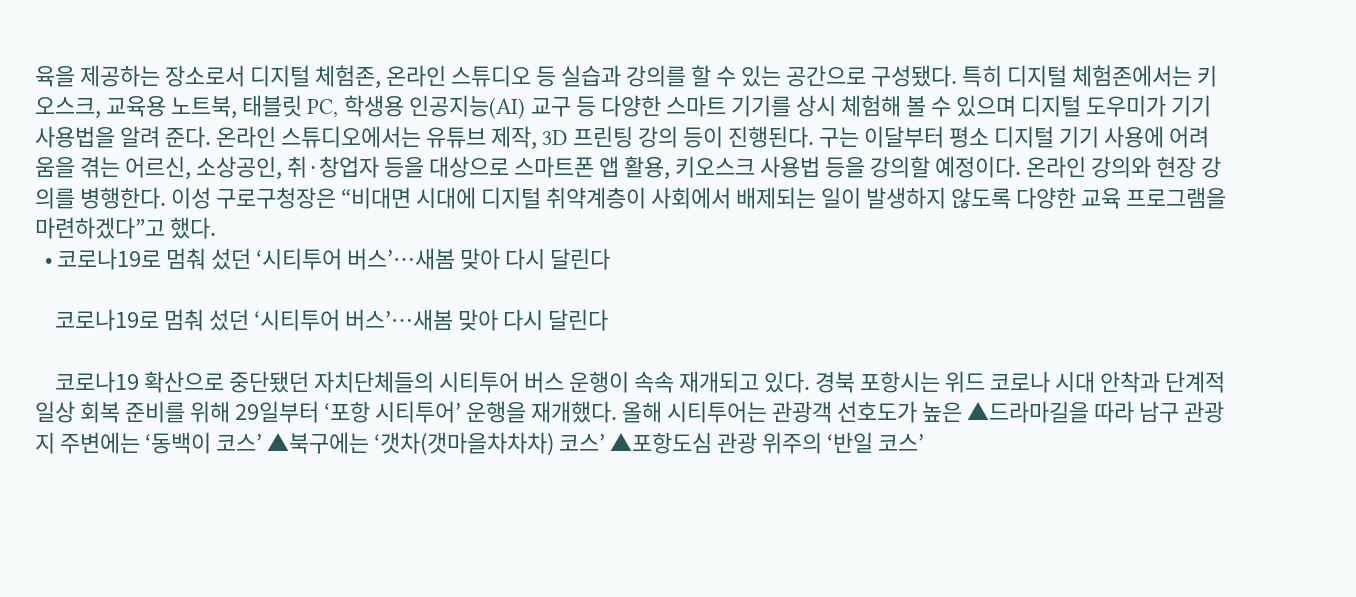육을 제공하는 장소로서 디지털 체험존, 온라인 스튜디오 등 실습과 강의를 할 수 있는 공간으로 구성됐다. 특히 디지털 체험존에서는 키오스크, 교육용 노트북, 태블릿 PC, 학생용 인공지능(AI) 교구 등 다양한 스마트 기기를 상시 체험해 볼 수 있으며 디지털 도우미가 기기 사용법을 알려 준다. 온라인 스튜디오에서는 유튜브 제작, 3D 프린팅 강의 등이 진행된다. 구는 이달부터 평소 디지털 기기 사용에 어려움을 겪는 어르신, 소상공인, 취·창업자 등을 대상으로 스마트폰 앱 활용, 키오스크 사용법 등을 강의할 예정이다. 온라인 강의와 현장 강의를 병행한다. 이성 구로구청장은 “비대면 시대에 디지털 취약계층이 사회에서 배제되는 일이 발생하지 않도록 다양한 교육 프로그램을 마련하겠다”고 했다.
  • 코로나19로 멈춰 섰던 ‘시티투어 버스’…새봄 맞아 다시 달린다

    코로나19로 멈춰 섰던 ‘시티투어 버스’…새봄 맞아 다시 달린다

    코로나19 확산으로 중단됐던 자치단체들의 시티투어 버스 운행이 속속 재개되고 있다. 경북 포항시는 위드 코로나 시대 안착과 단계적 일상 회복 준비를 위해 29일부터 ‘포항 시티투어’ 운행을 재개했다. 올해 시티투어는 관광객 선호도가 높은 ▲드라마길을 따라 남구 관광지 주변에는 ‘동백이 코스’ ▲북구에는 ‘갯차(갯마을차차차) 코스’ ▲포항도심 관광 위주의 ‘반일 코스’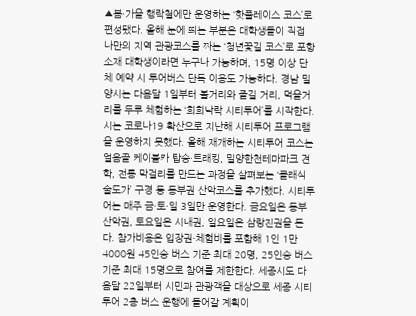▲봄·가을 행락철에만 운영하는 ‘핫플레이스 코스’로 편성됐다. 올해 눈에 띄는 부분은 대학생들이 직접 나만의 지역 관광코스를 짜는 ‘청년꽃길 코스’로 포항 소재 대학생이라면 누구나 가능하며, 15명 이상 단체 예약 시 투어버스 단독 이용도 가능하다. 경남 밀양시는 다음달 1일부터 볼거리와 즐길 거리, 먹을거리를 두루 체험하는 ‘희희낙락 시티투어’를 시작한다. 시는 코로나19 확산으로 지난해 시티투어 프로그램을 운영하지 못했다. 올해 재개하는 시티투어 코스는 얼음골 케이블카 탑승·트래킹, 밀양한천테마파크 견학, 전통 막걸리를 만드는 과정을 살펴보는 ‘클래식 술도가’ 구경 등 동부권 산악코스를 추가했다. 시티투어는 매주 금·토·일 3일만 운영한다. 금요일은 동부 산악권, 토요일은 시내권, 일요일은 삼랑진권을 돈다. 참가비용은 입장권·체험비를 포함해 1인 1만 4000원 45인승 버스 기준 최대 20명, 25인승 버스 기준 최대 15명으로 참여를 제한한다. 세종시도 다음달 22일부터 시민과 관광객을 대상으로 세종 시티투어 2층 버스 운행에 들어갈 계획이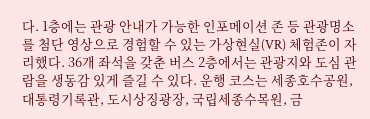다. 1층에는 관광 안내가 가능한 인포메이션 존 등 관광명소를 첨단 영상으로 경험할 수 있는 가상현실(VR) 체험존이 자리했다. 36개 좌석을 갖춘 버스 2층에서는 관광지와 도심 관람을 생동감 있게 즐길 수 있다. 운행 코스는 세종호수공원, 대통령기록관, 도시상징광장, 국립세종수목원, 금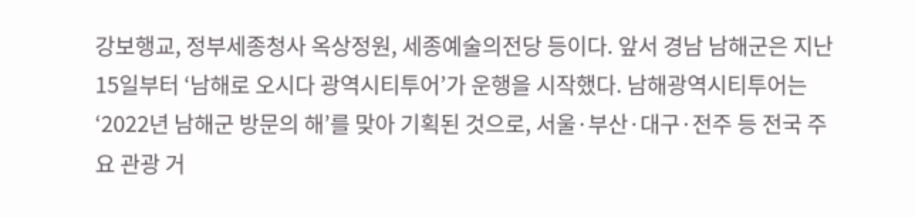강보행교, 정부세종청사 옥상정원, 세종예술의전당 등이다. 앞서 경남 남해군은 지난 15일부터 ‘남해로 오시다 광역시티투어’가 운행을 시작했다. 남해광역시티투어는 ‘2022년 남해군 방문의 해’를 맞아 기획된 것으로, 서울·부산·대구·전주 등 전국 주요 관광 거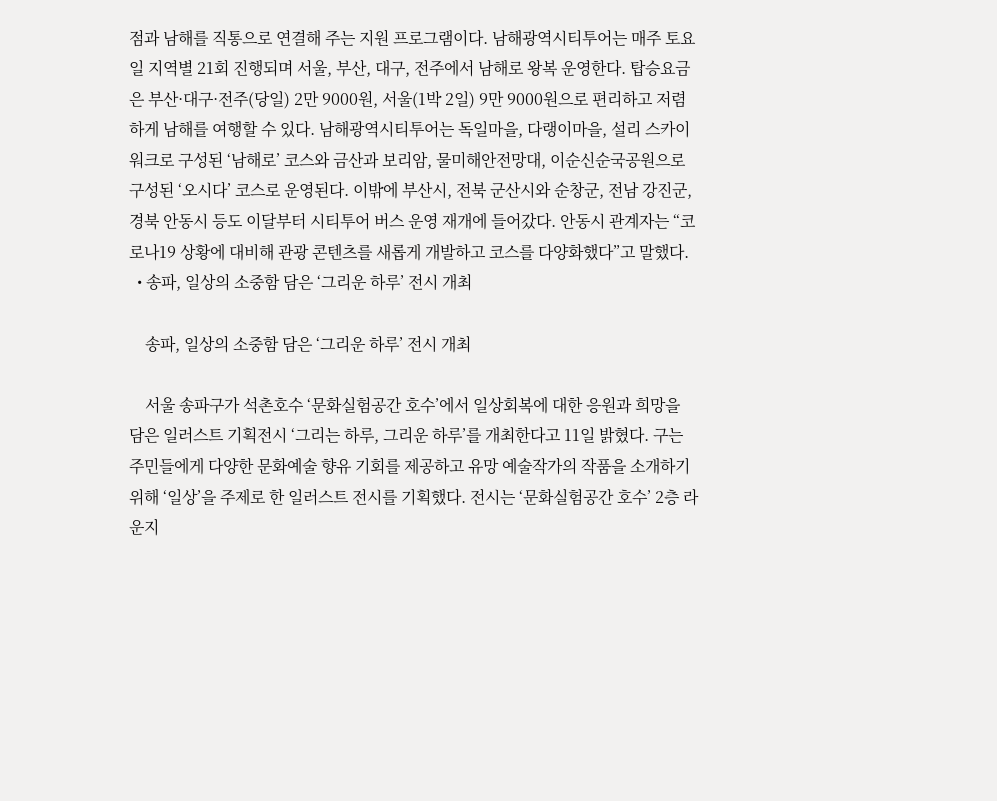점과 남해를 직통으로 연결해 주는 지원 프로그램이다. 남해광역시티투어는 매주 토요일 지역별 21회 진행되며 서울, 부산, 대구, 전주에서 남해로 왕복 운영한다. 탑승요금은 부산·대구·전주(당일) 2만 9000원, 서울(1박 2일) 9만 9000원으로 편리하고 저렴하게 남해를 여행할 수 있다. 남해광역시티투어는 독일마을, 다랭이마을, 설리 스카이워크로 구성된 ‘남해로’ 코스와 금산과 보리암, 물미해안전망대, 이순신순국공원으로 구성된 ‘오시다’ 코스로 운영된다. 이밖에 부산시, 전북 군산시와 순창군, 전남 강진군, 경북 안동시 등도 이달부터 시티투어 버스 운영 재개에 들어갔다. 안동시 관계자는 “코로나19 상황에 대비해 관광 콘텐츠를 새롭게 개발하고 코스를 다양화했다”고 말했다.
  • 송파, 일상의 소중함 담은 ‘그리운 하루’ 전시 개최

    송파, 일상의 소중함 담은 ‘그리운 하루’ 전시 개최

    서울 송파구가 석촌호수 ‘문화실험공간 호수’에서 일상회복에 대한 응원과 희망을 담은 일러스트 기획전시 ‘그리는 하루, 그리운 하루’를 개최한다고 11일 밝혔다. 구는 주민들에게 다양한 문화예술 향유 기회를 제공하고 유망 예술작가의 작품을 소개하기 위해 ‘일상’을 주제로 한 일러스트 전시를 기획했다. 전시는 ‘문화실험공간 호수’ 2층 라운지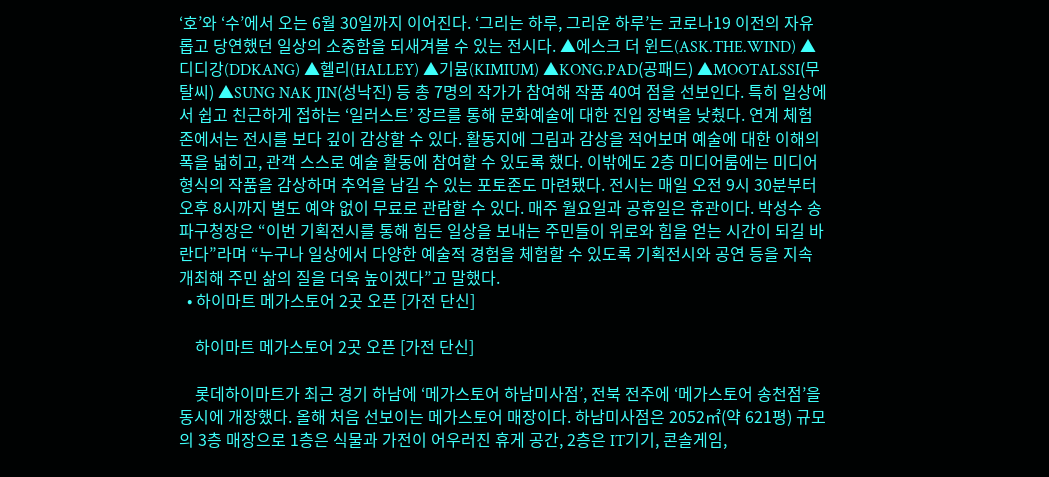‘호’와 ‘수’에서 오는 6월 30일까지 이어진다. ‘그리는 하루, 그리운 하루’는 코로나19 이전의 자유롭고 당연했던 일상의 소중함을 되새겨볼 수 있는 전시다. ▲에스크 더 윈드(ASK.THE.WIND) ▲디디강(DDKANG) ▲헬리(HALLEY) ▲기뮴(KIMIUM) ▲KONG.PAD(공패드) ▲MOOTALSSI(무탈씨) ▲SUNG NAK JIN(성낙진) 등 총 7명의 작가가 참여해 작품 40여 점을 선보인다. 특히 일상에서 쉽고 친근하게 접하는 ‘일러스트’ 장르를 통해 문화예술에 대한 진입 장벽을 낮췄다. 연계 체험존에서는 전시를 보다 깊이 감상할 수 있다. 활동지에 그림과 감상을 적어보며 예술에 대한 이해의 폭을 넓히고, 관객 스스로 예술 활동에 참여할 수 있도록 했다. 이밖에도 2층 미디어룸에는 미디어 형식의 작품을 감상하며 추억을 남길 수 있는 포토존도 마련됐다. 전시는 매일 오전 9시 30분부터 오후 8시까지 별도 예약 없이 무료로 관람할 수 있다. 매주 월요일과 공휴일은 휴관이다. 박성수 송파구청장은 “이번 기획전시를 통해 힘든 일상을 보내는 주민들이 위로와 힘을 얻는 시간이 되길 바란다”라며 “누구나 일상에서 다양한 예술적 경험을 체험할 수 있도록 기획전시와 공연 등을 지속 개최해 주민 삶의 질을 더욱 높이겠다”고 말했다.
  • 하이마트 메가스토어 2곳 오픈 [가전 단신]

    하이마트 메가스토어 2곳 오픈 [가전 단신]

    롯데하이마트가 최근 경기 하남에 ‘메가스토어 하남미사점’, 전북 전주에 ‘메가스토어 송천점’을 동시에 개장했다. 올해 처음 선보이는 메가스토어 매장이다. 하남미사점은 2052㎡(약 621평) 규모의 3층 매장으로 1층은 식물과 가전이 어우러진 휴게 공간, 2층은 IT기기, 콘솔게임,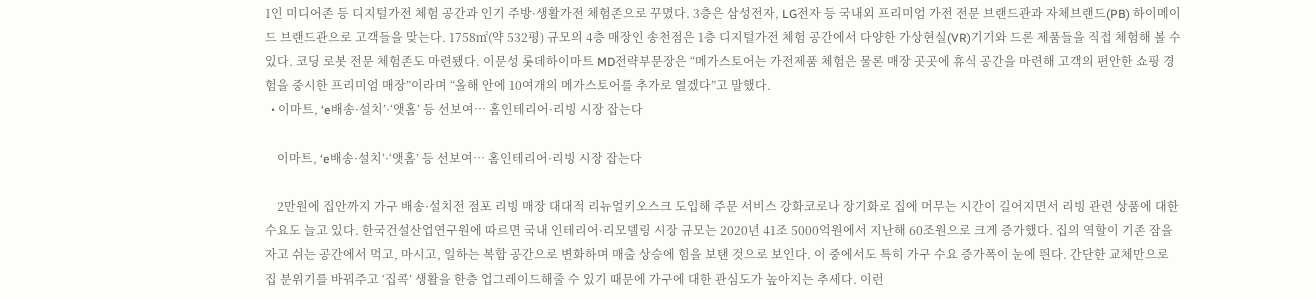1인 미디어존 등 디지털가전 체험 공간과 인기 주방·생활가전 체험존으로 꾸몄다. 3층은 삼성전자, LG전자 등 국내외 프리미엄 가전 전문 브랜드관과 자체브랜드(PB) 하이메이드 브랜드관으로 고객들을 맞는다. 1758㎡(약 532평) 규모의 4층 매장인 송천점은 1층 디지털가전 체험 공간에서 다양한 가상현실(VR)기기와 드론 제품들을 직접 체험해 볼 수 있다. 코딩 로봇 전문 체험존도 마련됐다. 이문성 롯데하이마트 MD전략부문장은 “메가스토어는 가전제품 체험은 물론 매장 곳곳에 휴식 공간을 마련해 고객의 편안한 쇼핑 경험을 중시한 프리미엄 매장”이라며 “올해 안에 10여개의 메가스토어를 추가로 열겠다”고 말했다.
  • 이마트, ‘e배송·설치’·‘앳홈’ 등 선보여… 홈인테리어·리빙 시장 잡는다

    이마트, ‘e배송·설치’·‘앳홈’ 등 선보여… 홈인테리어·리빙 시장 잡는다

    2만원에 집안까지 가구 배송·설치전 점포 리빙 매장 대대적 리뉴얼키오스크 도입해 주문 서비스 강화코로나 장기화로 집에 머무는 시간이 길어지면서 리빙 관련 상품에 대한 수요도 늘고 있다. 한국건설산업연구원에 따르면 국내 인테리어·리모델링 시장 규모는 2020년 41조 5000억원에서 지난해 60조원으로 크게 증가했다. 집의 역할이 기존 잠을 자고 쉬는 공간에서 먹고, 마시고, 일하는 복합 공간으로 변화하며 매출 상승에 힘을 보탠 것으로 보인다. 이 중에서도 특히 가구 수요 증가폭이 눈에 띈다. 간단한 교체만으로 집 분위기를 바꿔주고 ‘집콕’ 생활을 한층 업그레이드해줄 수 있기 때문에 가구에 대한 관심도가 높아지는 추세다. 이런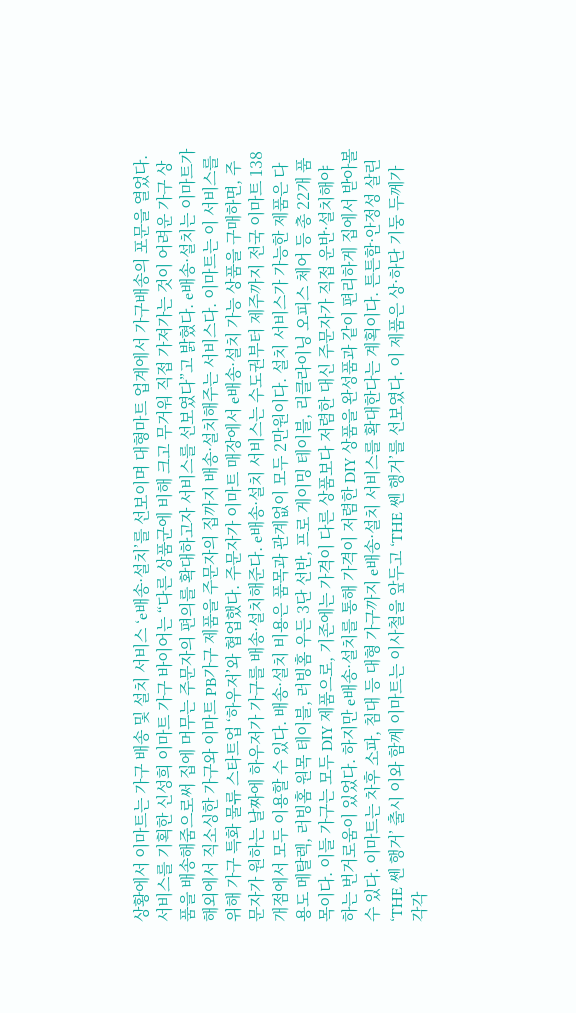상황에서 이마트는 가구 배송 및 설치 서비스 ‘e배송·설치’를 선보이며 대형마트 업계에서 가구배송의 포문을 열었다. 서비스를 기획한 신성희 이마트 가구 바이어는 “다른 상품군에 비해 크고 무거워 직접 가져가는 것이 어려운 가구 상품을 배송해줌으로써 집에 머무는 주문자의 편의를 확대하고자 서비스를 선보였다”고 밝혔다. e배송·설치는 이마트가 해외에서 직소싱한 가구와 이마트 PB가구 제품을 주문자의 집까지 배송·설치해주는 서비스다. 이마트는 이 서비스를 위해 가구 특화 물류 스타트업 ‘하우저’와 협업했다. 주문자가 이마트 매장에서 e배송·설치 가능 상품을 구매하면, 주문자가 원하는 날짜에 하우저가 가구를 배송·설치해준다. e배송·설치 서비스는 수도권부터 제주까지 전국 이마트 138개점에서 모두 이용할 수 있다. 배송·설치 비용은 품목과 관계없이 모두 2만원이다. 설치 서비스가 가능한 제품은 다용도 메탈렉, 러빙홈 원목 테이블, 러빙홈 우든 3단 선반, 프로 게이밍 테이블, 리클라이닝 오피스 체어 등 총 22개 품목이다. 이들 가구는 모두 DIY 제품으로, 기존에는 가격이 다른 상품보다 저렴한 대신 주문자가 직접 운반·설치해야 하는 번거로움이 있었다. 하지만 e배송·설치를 통해 가격이 저렴한 DIY 상품을 완성품과 같이 편리하게 집에서 받아볼 수 있다. 이마트는 차후 소파, 침대 등 대형 가구까지 e배송·설치 서비스를 확대한다는 계획이다. 튼튼함·안정성 살린 ‘THE 쎈 행거’ 출시 이와 함께 이마트는 이사철을 앞두고 ‘THE 쎈 행거’를 선보였다. 이 제품은 상·하단 기둥 두께가 각각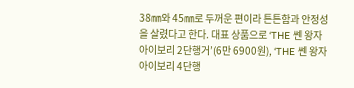38㎜와 45㎜로 두꺼운 편이라 튼튼함과 안정성을 살렸다고 한다. 대표 상품으로 ‘THE 쎈 왕자 아이보리 2단행거’(6만 6900원), ‘THE 쎈 왕자 아이보리 4단행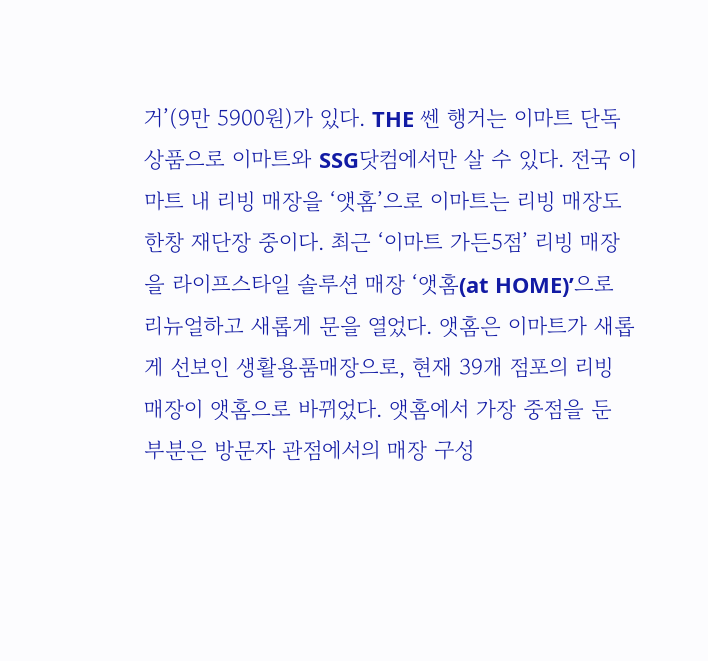거’(9만 5900원)가 있다. THE 쎈 행거는 이마트 단독 상품으로 이마트와 SSG닷컴에서만 살 수 있다. 전국 이마트 내 리빙 매장을 ‘앳홈’으로 이마트는 리빙 매장도 한창 재단장 중이다. 최근 ‘이마트 가든5점’ 리빙 매장을 라이프스타일 솔루션 매장 ‘앳홈(at HOME)’으로 리뉴얼하고 새롭게 문을 열었다. 앳홈은 이마트가 새롭게 선보인 생활용품매장으로, 현재 39개 점포의 리빙 매장이 앳홈으로 바뀌었다. 앳홈에서 가장 중점을 둔 부분은 방문자 관점에서의 매장 구성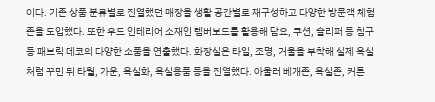이다. 기존 상품 분류별로 진열했던 매장을 생활 공간별로 재구성하고 다양한 방문객 체험존을 도입했다. 또한 우드 인테리어 소재인 템버보드를 활용해 담요, 쿠션, 슬리퍼 등 침구 등 패브릭 데코의 다양한 소품을 연출했다. 화장실은 타일, 조명, 거울을 부착해 실제 욕실처럼 꾸민 뒤 타월, 가운, 욕실화, 욕실용품 등을 진열했다. 아울러 베개존, 욕실존, 커튼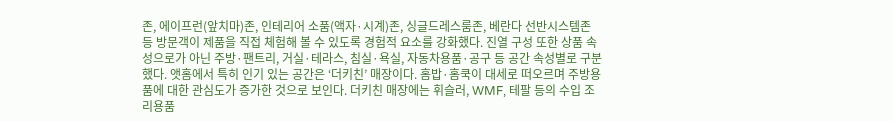존, 에이프런(앞치마)존, 인테리어 소품(액자·시계)존, 싱글드레스룸존, 베란다 선반시스템존 등 방문객이 제품을 직접 체험해 볼 수 있도록 경험적 요소를 강화했다. 진열 구성 또한 상품 속성으로가 아닌 주방·팬트리, 거실·테라스, 침실·욕실, 자동차용품·공구 등 공간 속성별로 구분했다. 앳홈에서 특히 인기 있는 공간은 ‘더키친’ 매장이다. 홈밥·홈쿡이 대세로 떠오르며 주방용품에 대한 관심도가 증가한 것으로 보인다. 더키친 매장에는 휘슬러, WMF, 테팔 등의 수입 조리용품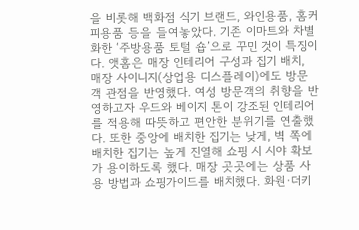을 비롯해 백화점 식기 브랜드, 와인용품, 홈커피용품 등을 들여놓았다. 기존 이마트와 차별화한 ‘주방용품 토털 숍’으로 꾸민 것이 특징이다. 앳홈은 매장 인테리어 구성과 집기 배치, 매장 사이니지(상업용 디스플레이)에도 방문객 관점을 반영했다. 여성 방문객의 취향을 반영하고자 우드와 베이지 톤이 강조된 인테리어를 적용해 따뜻하고 편안한 분위기를 연출했다. 또한 중앙에 배치한 집기는 낮게, 벽 쪽에 배치한 집기는 높게 진열해 쇼핑 시 시야 확보가 용이하도록 했다. 매장 곳곳에는 상품 사용 방법과 쇼핑가이드를 배치했다. 화원·더키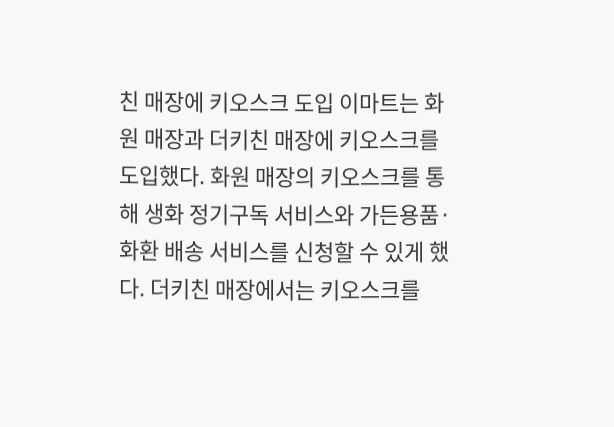친 매장에 키오스크 도입 이마트는 화원 매장과 더키친 매장에 키오스크를 도입했다. 화원 매장의 키오스크를 통해 생화 정기구독 서비스와 가든용품·화환 배송 서비스를 신청할 수 있게 했다. 더키친 매장에서는 키오스크를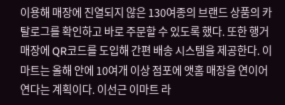이용해 매장에 진열되지 않은 130여종의 브랜드 상품의 카탈로그를 확인하고 바로 주문할 수 있도록 했다. 또한 행거 매장에 QR코드를 도입해 간편 배송 시스템을 제공한다. 이마트는 올해 안에 10여개 이상 점포에 앳홈 매장을 연이어 연다는 계획이다. 이선근 이마트 라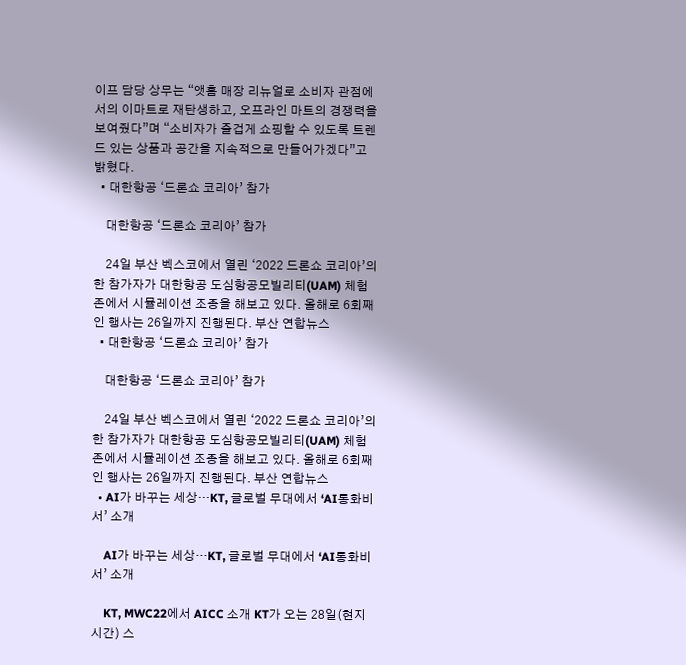이프 담당 상무는 “앳홈 매장 리뉴얼로 소비자 관점에서의 이마트로 재탄생하고, 오프라인 마트의 경쟁력을 보여줬다”며 “소비자가 즐겁게 쇼핑할 수 있도록 트렌드 있는 상품과 공간을 지속적으로 만들어가겠다”고 밝혔다.
  • 대한항공 ‘드론쇼 코리아’ 참가

    대한항공 ‘드론쇼 코리아’ 참가

    24일 부산 벡스코에서 열린 ‘2022 드론쇼 코리아’의 한 참가자가 대한항공 도심항공모빌리티(UAM) 체험존에서 시뮬레이션 조종을 해보고 있다. 올해로 6회째인 행사는 26일까지 진행된다. 부산 연합뉴스
  • 대한항공 ‘드론쇼 코리아’ 참가

    대한항공 ‘드론쇼 코리아’ 참가

    24일 부산 벡스코에서 열린 ‘2022 드론쇼 코리아’의 한 참가자가 대한항공 도심항공모빌리티(UAM) 체험존에서 시뮬레이션 조종을 해보고 있다. 올해로 6회째인 행사는 26일까지 진행된다. 부산 연합뉴스
  • AI가 바꾸는 세상…KT, 글로벌 무대에서 ‘AI통화비서’ 소개

    AI가 바꾸는 세상…KT, 글로벌 무대에서 ‘AI통화비서’ 소개

    KT, MWC22에서 AICC 소개 KT가 오는 28일(현지시간) 스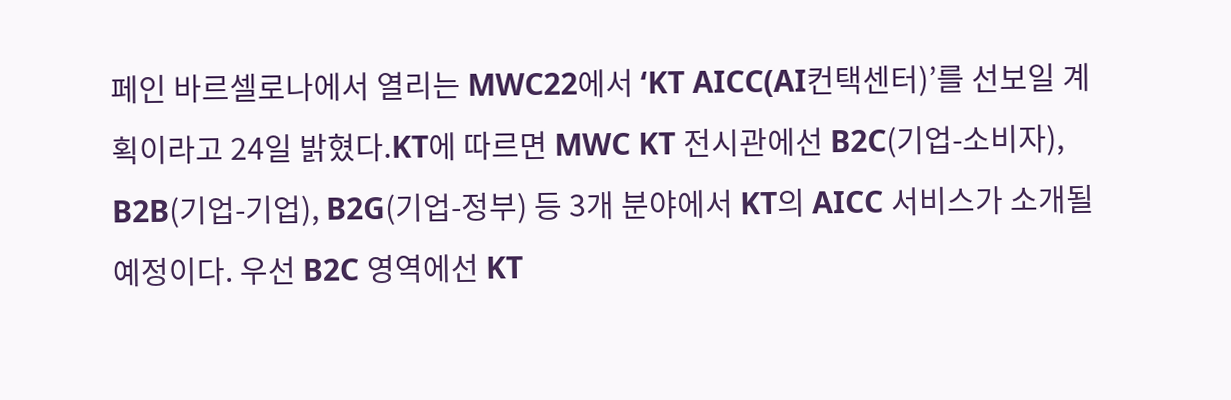페인 바르셀로나에서 열리는 MWC22에서 ‘KT AICC(AI컨택센터)’를 선보일 계획이라고 24일 밝혔다.KT에 따르면 MWC KT 전시관에선 B2C(기업-소비자), B2B(기업-기업), B2G(기업-정부) 등 3개 분야에서 KT의 AICC 서비스가 소개될 예정이다. 우선 B2C 영역에선 KT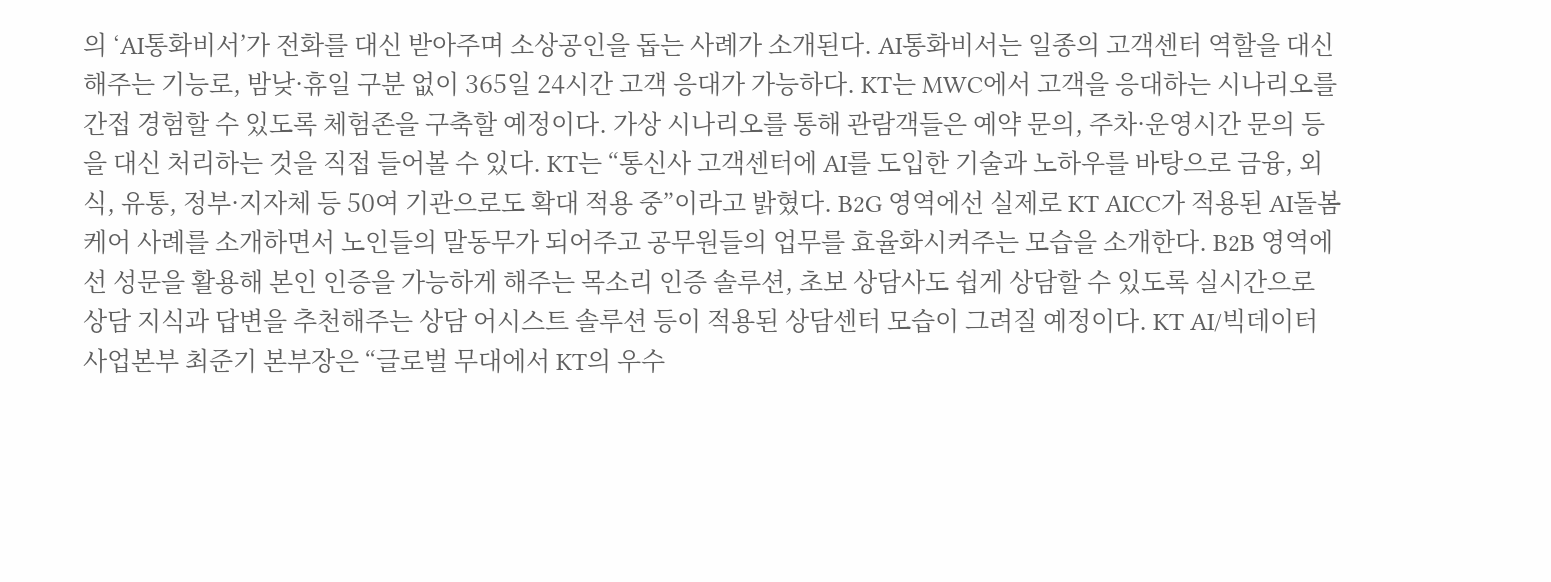의 ‘AI통화비서’가 전화를 대신 받아주며 소상공인을 돕는 사례가 소개된다. AI통화비서는 일종의 고객센터 역할을 대신 해주는 기능로, 밤낮·휴일 구분 없이 365일 24시간 고객 응대가 가능하다. KT는 MWC에서 고객을 응대하는 시나리오를 간접 경험할 수 있도록 체험존을 구축할 예정이다. 가상 시나리오를 통해 관람객들은 예약 문의, 주차·운영시간 문의 등을 대신 처리하는 것을 직접 들어볼 수 있다. KT는 “통신사 고객센터에 AI를 도입한 기술과 노하우를 바탕으로 금융, 외식, 유통, 정부·지자체 등 50여 기관으로도 확대 적용 중”이라고 밝혔다. B2G 영역에선 실제로 KT AICC가 적용된 AI돌봄케어 사례를 소개하면서 노인들의 말동무가 되어주고 공무원들의 업무를 효율화시켜주는 모습을 소개한다. B2B 영역에선 성문을 활용해 본인 인증을 가능하게 해주는 목소리 인증 솔루션, 초보 상담사도 쉽게 상담할 수 있도록 실시간으로 상담 지식과 답변을 추천해주는 상담 어시스트 솔루션 등이 적용된 상담센터 모습이 그려질 예정이다. KT AI/빅데이터 사업본부 최준기 본부장은 “글로벌 무대에서 KT의 우수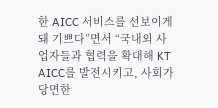한 AICC 서비스를 선보이게 돼 기쁘다”면서 “국내외 사업자들과 협력을 확대해 KT AICC를 발전시키고, 사회가 당면한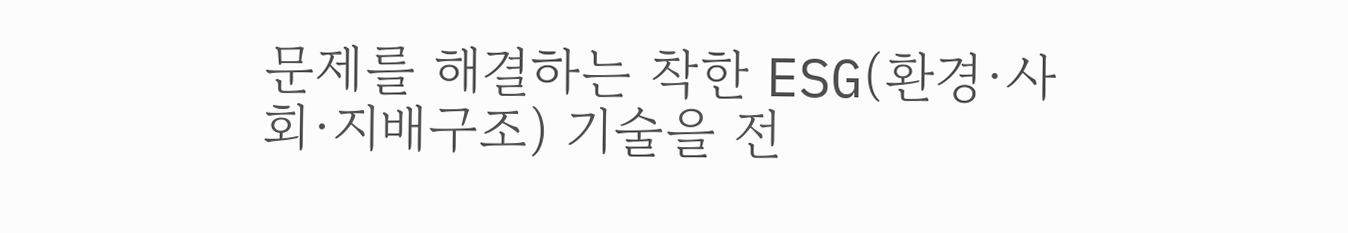문제를 해결하는 착한 ESG(환경·사회·지배구조) 기술을 전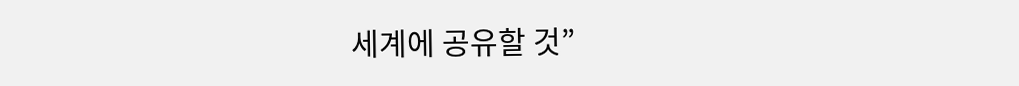세계에 공유할 것”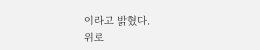이라고 밝혔다.
위로